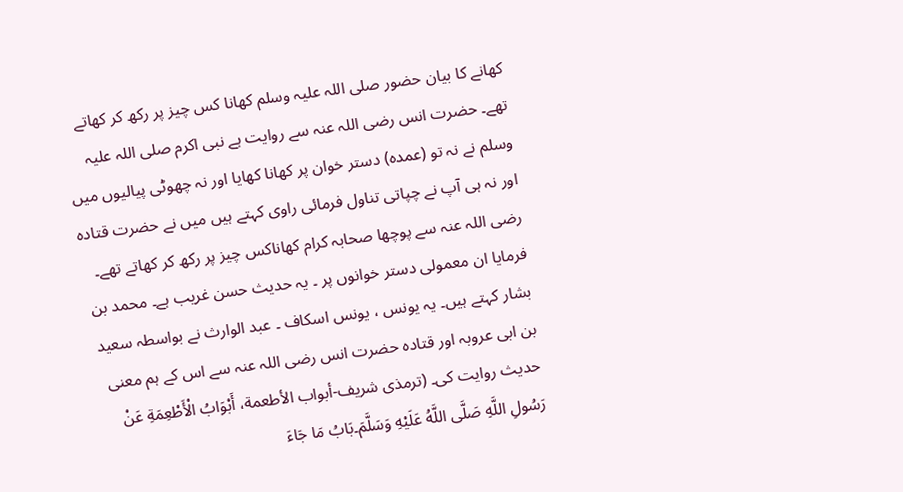کھانے کا بیان حضور صلی اللہ علیہ وسلم کھانا کس چیز پر رکھ کر کھاتے تھے۔ حضرت انس رضی اللہ عنہ سے روایت ہے نبی اکرم صلی اللہ علیہ وسلم نے نہ تو (عمدہ) دستر خوان پر کھانا کھایا اور نہ چھوٹی پیالیوں میں اور نہ ہی آپ نے چپاتی تناول فرمائی راوی کہتے ہیں میں نے حضرت قتادہ رضی اللہ عنہ سے پوچھا صحابہ کرام کھاناکس چیز پر رکھ کر کھاتے تھے۔ فرمایا ان معمولی دستر خوانوں پر ۔ یہ حدیث حسن غریب ہے۔ محمد بن بشار کہتے ہیں۔ یہ یونس ، یونس اسکاف ۔ عبد الوارث نے بواسطہ سعید بن ابی عروبہ اور قتادہ حضرت انس رضی اللہ عنہ سے اس کے ہم معنی حدیث روایت کی۔ (ترمذی شریف-أبواب الأطعمة، أَبْوَابُ الْأَطْعِمَةِ عَنْ رَسُولِ اللَّهِ صَلَّى اللَّهُ عَلَيْهِ وَسَلَّمَ۔بَابُ مَا جَاءَ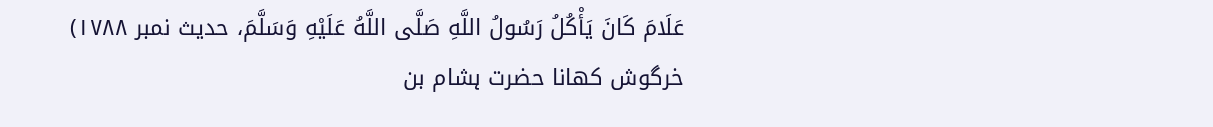عَلَامَ كَانَ يَأْكُلُ رَسُولُ اللَّهِ صَلَّى اللَّهُ عَلَيْهِ وَسَلَّمَ، حدیث نمبر ١٧٨٨)
خرگوش کھانا حضرت ہشام بن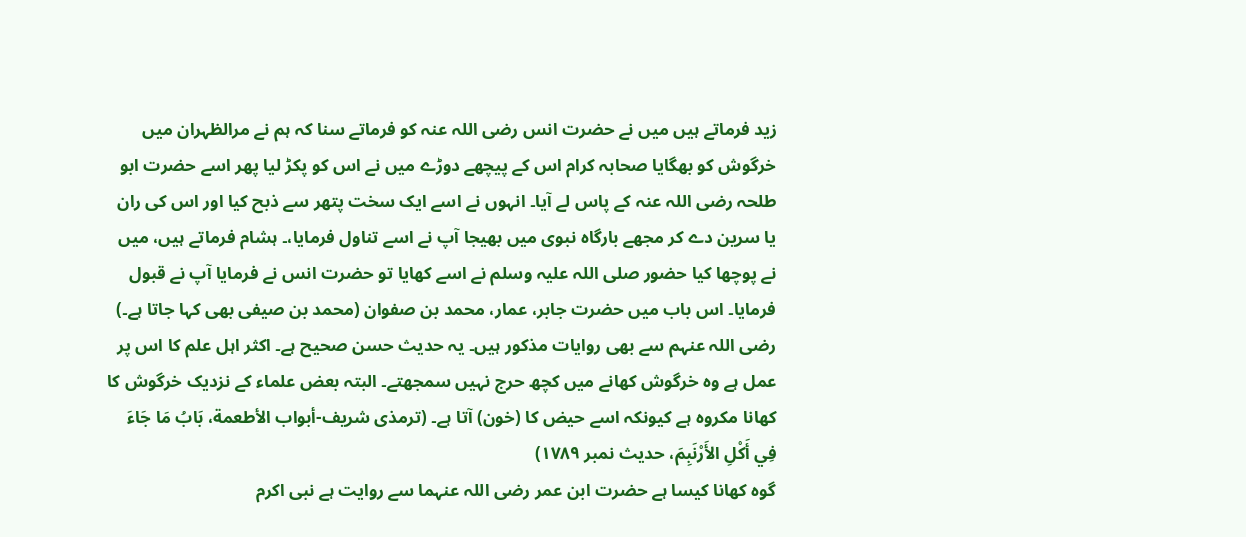زید فرماتے ہیں میں نے حضرت انس رضی اللہ عنہ کو فرماتے سنا کہ ہم نے مرالظہران میں خرگوش کو بھگایا صحابہ کرام اس کے پیچھے دوڑے میں نے اس کو پکڑ لیا پھر اسے حضرت ابو طلحہ رضی اللہ عنہ کے پاس لے آیا۔ انہوں نے اسے ایک سخت پتھر سے ذبح کیا اور اس کی ران یا سرین دے کر مجھے بارگاہ نبوی میں بھیجا آپ نے اسے تناول فرمایا،۔ ہشام فرماتے ہیں، میں نے پوچھا کیا حضور صلی اللہ علیہ وسلم نے اسے کھایا تو حضرت انس نے فرمایا آپ نے قبول فرمایا۔ اس باب میں حضرت جابر، عمار، محمد بن صفوان (محمد بن صیفی بھی کہا جاتا ہے۔) رضی اللہ عنہم سے بھی روایات مذکور ہیں۔ یہ حدیث حسن صحیح ہے۔ اکثر اہل علم کا اس پر عمل ہے وہ خرگوش کھانے میں کچھ حرج نہیں سمجھتے۔ البتہ بعض علماء کے نزدیک خرگوش کا کھانا مکروہ ہے کیونکہ اسے حیض کا (خون) آتا ہے۔ (ترمذی شریف-أبواب الأطعمة، بَابُ مَا جَاءَ فِي أَكْلِ الأَرْنَبِمَ، حدیث نمبر ١٧٨٩)
گوہ کھانا کیسا ہے حضرت ابن عمر رضی اللہ عنہما سے روایت ہے نبی اکرم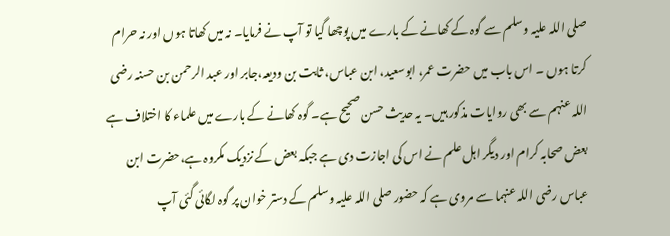صلی اللہ علیہ وسلم سے گوہ کے کھانے کے بارے میں پوچھا گیا تو آپ نے فرمایا۔ نہ میں کھاتا ہوں اور نہ حرام کرتا ہوں ۔ اس باب میں حضرت عمر، ابوسعید، ابن عباس، ثابت بن ودیعہ،جابر اور عبد الرحمن بن حسنہ رضی اللہ عنہم سے بھی روایات مذکور ہیں۔ یہ حدیث حسن صحیح ہے۔ گوہ کھانے کے بارے میں علماء کا اختلاف ہے بعض صحابہ کرام اور دیگر اہل علم نے اس کی اجازت دی ہے جبکہ بعض کے نزدیک مکروہ ہے،حضرت ابن عباس رضی اللہ عنہما سے مروی ہے کہ حضور صلی اللہ علیہ وسلم کے دستر خوان پر گوہ لگائی گئی آپ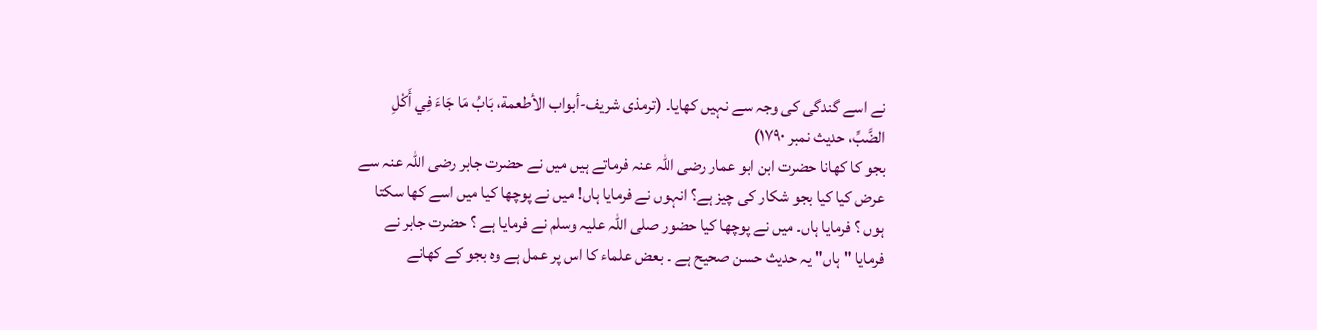نے اسے گندگی کی وجہ سے نہیں کھایا۔ (ترمذی شریف-أبواب الأطعمة، بَابُ مَا جَاءَ فِي أَكْلِ الضَّبِّ، حدیث نمبر ١٧٩٠)
بجو کا کھانا حضرت ابن ابو عمار رضی اللہ عنہ فرماتے ہیں میں نے حضرت جابر رضی اللہ عنہ سے عرض کیا کیا بجو شکار کی چیز ہے؟ انہوں نے فرمایا ہاں! میں نے پوچھا کیا میں اسے کھا سکتا ہوں ؟ فرمایا ہاں۔ میں نے پوچھا کیا حضور صلی اللہ علیہ وسلم نے فرمایا ہے ؟ حضرت جابر نے فرمایا " ہاں" یہ حدیث حسن صحیح ہے ۔ بعض علماء کا اس پر عمل ہے وہ بجو کے کھانے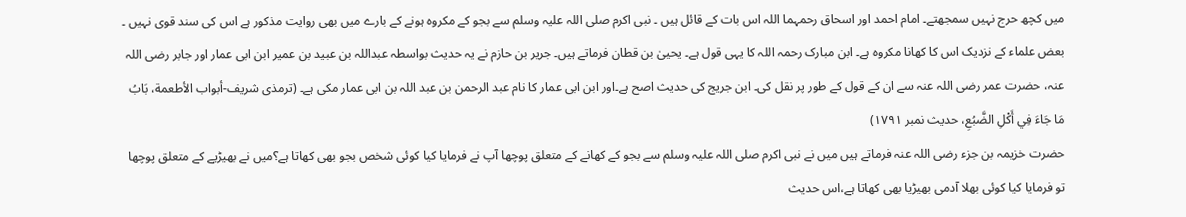میں کچھ حرج نہیں سمجھتے۔ امام احمد اور اسحاق رحمہما اللہ اس بات کے قائل ہیں ۔ نبی اکرم صلی اللہ علیہ وسلم سے بجو کے مکروہ ہونے کے بارے میں بھی روایت مذکور ہے اس کی سند قوی نہیں ۔ بعض علماء کے نزدیک اس کا کھانا مکروہ ہے۔ ابن مبارک رحمہ اللہ کا یہی قول ہے۔ یحییٰ بن قطان فرماتے ہیں۔ جریر بن حازم نے یہ حدیث بواسطہ عبداللہ بن عبید بن عمیر ابن ابی عمار اور جابر رضی اللہ عنہ، حضرت عمر رضی اللہ عنہ سے ان کے قول کے طور پر نقل کی۔ ابن جریج کی حدیث اصح ہے۔اور ابن ابی عمار کا نام عبد الرحمن بن عبد اللہ بن ابی عمار مکی ہے۔ (ترمذی شریف-أبواب الأطعمة، بَابُ مَا جَاءَ فِي أَكْلِ الضَّبُعِ، حدیث نمبر ١٧٩١)
حضرت خزیمہ بن جزء رضی اللہ عنہ فرماتے ہیں میں نے نبی اکرم صلی اللہ علیہ وسلم سے بجو کے کھانے کے متعلق پوچھا آپ نے فرمایا کیا کوئی شخص بجو بھی کھاتا ہے؟میں نے بھیڑیے کے متعلق پوچھا تو فرمایا کیا کوئی بھلا آدمی بھیڑیا بھی کھاتا ہے،اس حدیث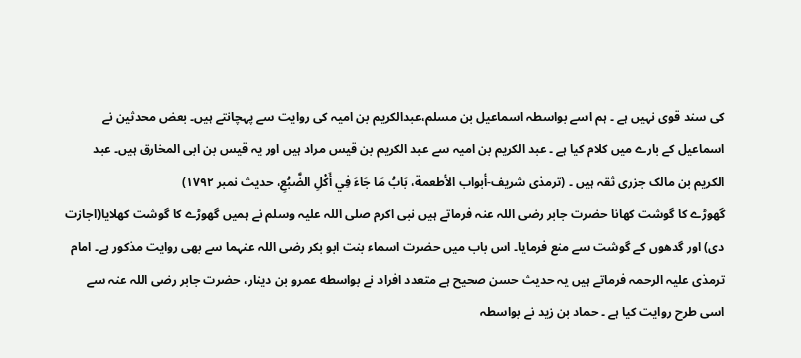کی سند قوی نہیں ہے ۔ ہم اسے بواسطہ اسماعیل بن مسلم،عبدالکریم بن امیہ کی روایت سے پہچانتے ہیں۔ بعض محدثین نے اسماعیل کے بارے میں کلام کیا ہے ۔ عبد الکریم بن امیہ سے عبد الکریم بن قیس مراد ہیں اور یہ قیس بن ابی المخارق ہیں۔ عبد الکریم بن مالک جزری ثقہ ہیں ۔ (ترمذی شریف-أبواب الأطعمة، بَابُ مَا جَاءَ فِي أَكْلِ الضَّبُعِ، حدیث نمبر ١٧٩٢)
گھوڑے کا گوشت کھانا حضرت جابر رضی اللہ عنہ فرماتے ہیں نبی اکرم صلی اللہ علیہ وسلم نے ہمیں گھوڑے کا گوشت کھلایا(اجازت دی) اور گدھوں کے گوشت سے منع فرمایا۔ اس باب میں حضرت اسماء بنت ابو بکر رضی اللہ عنہما سے بھی روایت مذکور ہے۔ امام ترمذی علیہ الرحمہ فرماتے ہیں یہ حدیث حسن صحیح ہے متعدد افراد نے بواسطه عمرو بن دینار، حضرت جابر رضی اللہ عنہ سے اسی طرح روایت کیا ہے ۔ حماد بن زید نے بواسطہ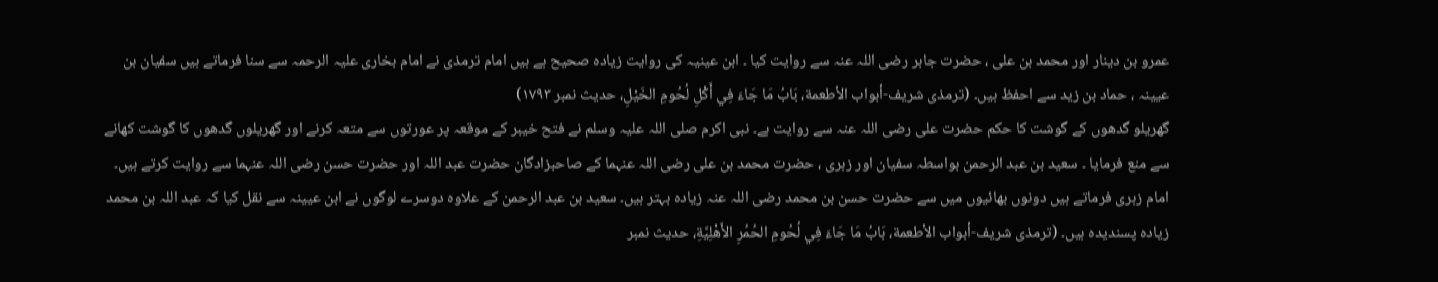عمرو بن دینار اور محمد بن علی ، حضرت جابر رضی اللہ عنہ سے روایت کیا ۔ ابن عینیہ کی روایت زیادہ صحیح ہے ہیں امام ترمذی نے امام بخاری علیہ الرحمہ سے سنا فرماتے ہیں سفیان بن عیینہ ، حماد بن زید سے احفظ ہیں۔ (ترمذی شریف-أبواب الأطعمة، بَابُ مَا جَاءَ فِي أَكْلِ لُحُومِ الخَيْلِ، حدیث نمبر ١٧٩٣)
گھریلو گدھوں کے گوشت کا حکم حضرت علی رضی اللہ عنہ سے روایت ہے۔ نبی اکرم صلی اللہ علیہ وسلم نے فتح خیبر کے موقعہ پر عورتوں سے متعہ کرنے اور گھریلوں گدھوں کا گوشت کھانے سے منع فرمایا ۔ سعید بن عبد الرحمن بواسطہ سفیان اور زہری ، حضرت محمد بن علی رضی اللہ عنہما کے صاحبزادگان حضرت عبد اللہ اور حضرت حسن رضی اللہ عنہما سے روایت کرتے ہیں۔ امام زہری فرماتے ہیں دونوں بھائیوں میں سے حضرت حسن بن محمد رضی اللہ عنہ زیادہ بہتر ہیں۔ سعید بن عبد الرحمن کے علاوہ دوسرے لوگوں نے ابن عیینہ سے نقل کیا کہ عبد اللہ بن محمد زیادہ پسندیدہ ہیں۔ (ترمذی شریف-أبواب الأطعمة، بَابُ مَا جَاءَ فِي لُحُومِ الحُمُرِ الأَهْلِيَّةِ، حدیث نمبر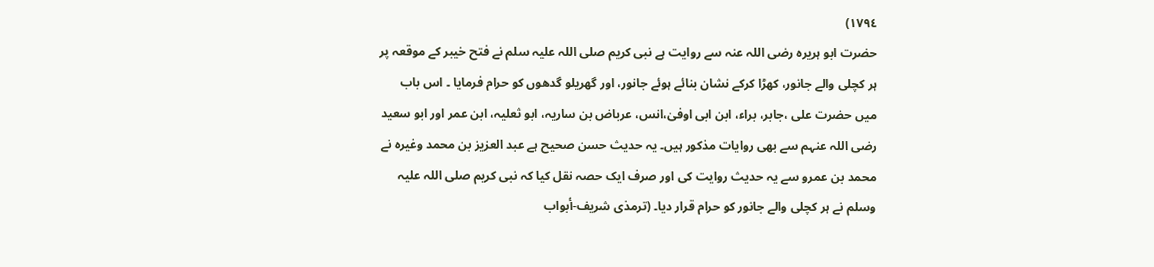١٧٩٤)
حضرت ابو ہریرہ رضی اللہ عنہ سے روایت ہے نبی کریم صلی اللہ علیہ سلم نے فتح خیبر کے موقعہ پر ہر کچلی والے جانور، کھڑا کرکے نشان بنائے ہوئے جانور، اور گھریلو گدھوں کو حرام فرمایا ۔ اس باب میں حضرت علی ،جابر، براء، ابن ابی اوفیٰ،انس، عرباض بن ساریہ، ابو ثعلیہ، ابن عمر اور ابو سعید رضی اللہ عنہم سے بھی روایات مذکور ہیں۔ یہ حدیث حسن صحیح ہے عبد العزيز بن محمد وغیرہ نے محمد بن عمرو سے یہ حدیث روایت کی اور صرف ایک حصہ نقل کیا کہ نبی کریم صلی اللہ علیہ وسلم نے ہر کچلی والے جانور کو حرام قرار دیا۔ (ترمذی شریف-أبواب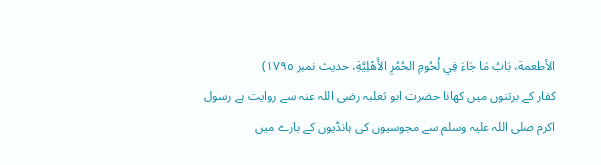الأطعمة، بَابُ مَا جَاءَ فِي لُحُومِ الحُمُرِ الأَهْلِيَّةِ، حدیث نمبر ١٧٩٥)
کفار کے برتنوں میں کھانا حضرت ابو ثعلبہ رضی اللہ عنہ سے روایت ہے رسول اکرم صلی اللہ علیہ وسلم سے مجوسیوں کی ہانڈیوں کے بارے میں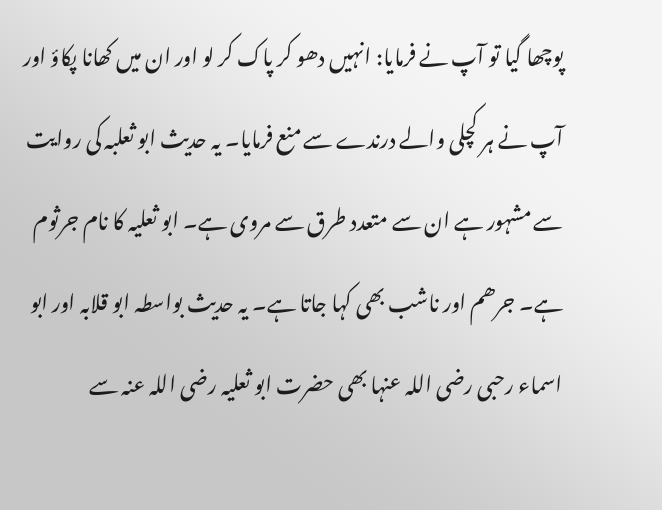پوچھا گیا تو آپ نے فرمایا: انہیں دھو کر پاک کر لو اور ان میں کھانا پکاؤ اور آپ نے ہر کچلی والے درندے سے منع فرمایا۔ یہ حدیث ابو ثعلبہ کی روایت سے مشہور ہے ان سے متعدد طرق سے مروی ہے۔ ابو ثعلیہ کا نام جرثوم ہے۔ جرھم اور ناشب بھی کہا جاتا ہے۔ یہ حدیث بواسطہ ابو قلابہ اور ابو اسماء رحبی رضی اللہ عنہا بھی حضرت ابو ثعلیہ رضی اللہ عنہ سے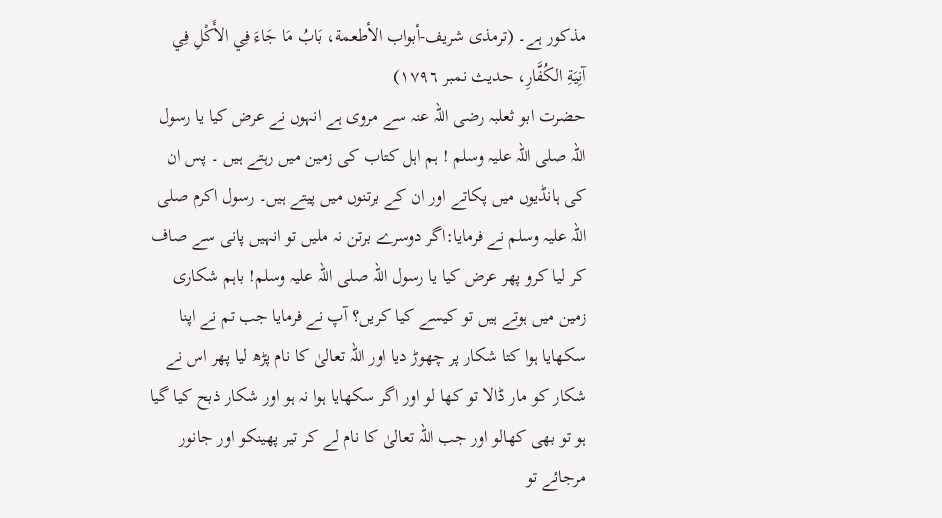مذکور ہے۔ (ترمذی شریف-أبواب الأطعمة، بَابُ مَا جَاءَ فِي الأَكْلِ فِي آنِيَةِ الكُفَّارِ، حدیث نمبر ١٧٩٦)
حضرت ابو ثعلبہ رضی اللہ عنہ سے مروی ہے انہوں نے عرض کیا یا رسول اللہ صلی اللہ علیہ وسلم ! ہم اہل کتاب کی زمین میں رہتے ہیں ۔ پس ان کی ہانڈیوں میں پکاتے اور ان کے برتنوں میں پیتے ہیں۔ رسول اکرم صلی اللہ علیہ وسلم نے فرمایا:اگر دوسرے برتن نہ ملیں تو انہیں پانی سے صاف کر لیا کرو پھر عرض کیا یا رسول اللہ صلی اللہ علیہ وسلم! باہم شکاری زمین میں ہوتے ہیں تو کیسے کیا کریں؟ آپ نے فرمایا جب تم نے اپنا سکھایا ہوا کتا شکار پر چھوڑ دیا اور اللہ تعالیٰ کا نام پڑھ لیا پھر اس نے شکار کو مار ڈالا تو کھا لو اور اگر سکھایا ہوا نہ ہو اور شکار ذبح کیا گیا ہو تو بھی کھالو اور جب اللہ تعالیٰ کا نام لے کر تیر پھینکو اور جانور مرجائے تو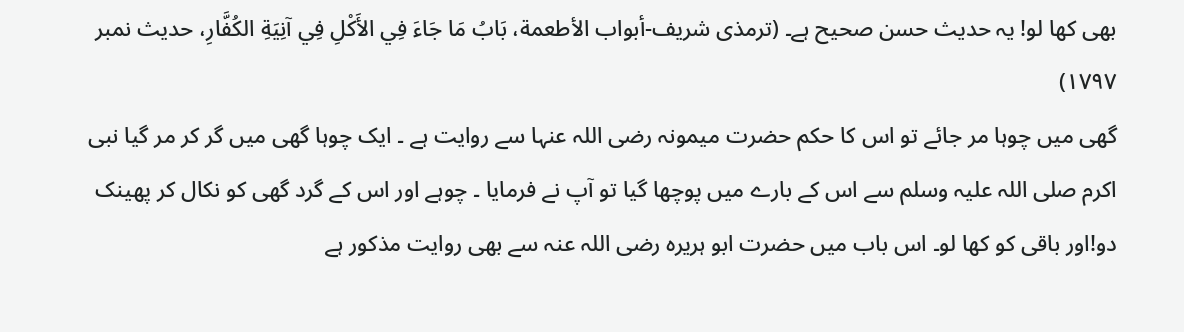بھی کھا لو! یہ حدیث حسن صحیح ہے۔ (ترمذی شریف-أبواب الأطعمة، بَابُ مَا جَاءَ فِي الأَكْلِ فِي آنِيَةِ الكُفَّارِ، حدیث نمبر ١٧٩٧)
گھی میں چوہا مر جائے تو اس کا حکم حضرت میمونہ رضی اللہ عنہا سے روایت ہے ۔ ایک چوہا گھی میں گر کر مر گیا نبی اکرم صلی اللہ علیہ وسلم سے اس کے بارے میں پوچھا گیا تو آپ نے فرمایا ۔ چوہے اور اس کے گرد گھی کو نکال کر پھینک دو!اور باقی کو کھا لو۔ اس باب میں حضرت ابو ہریرہ رضی اللہ عنہ سے بھی روایت مذکور ہے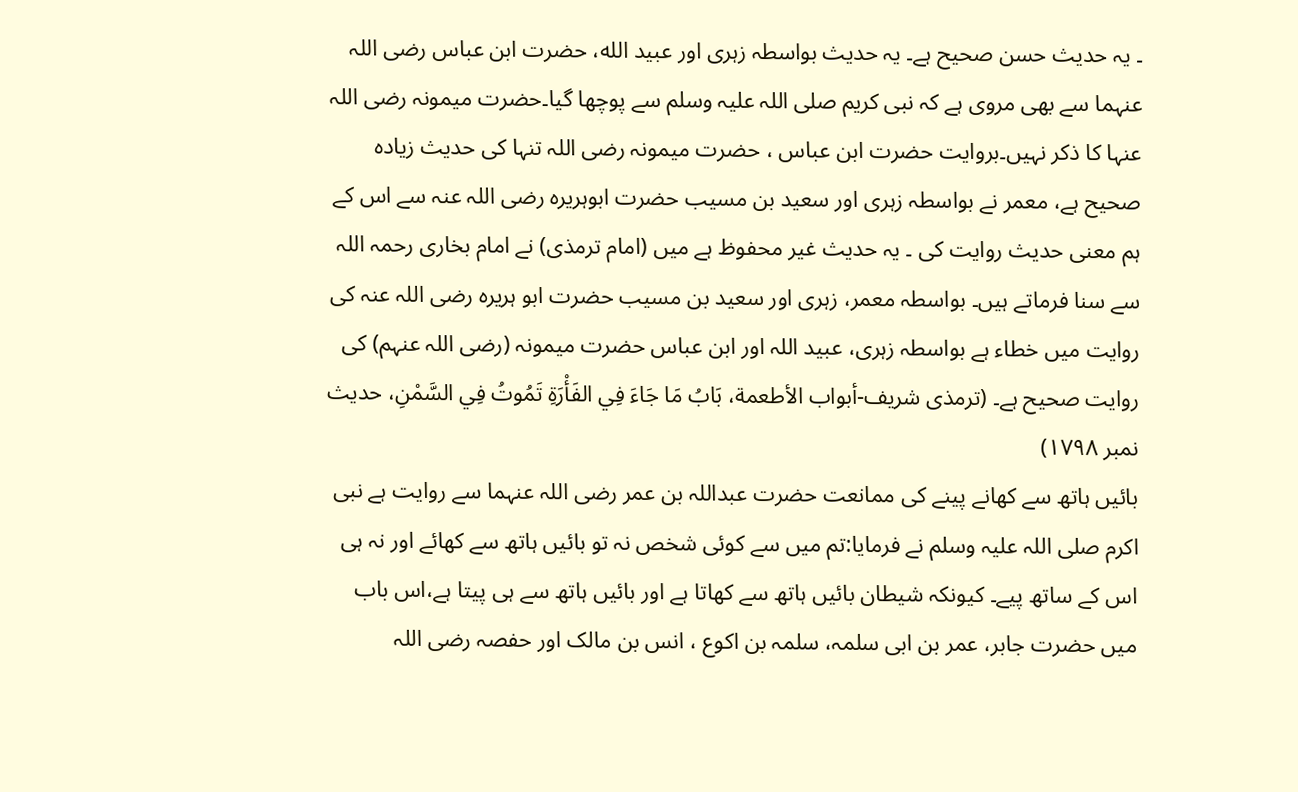۔ یہ حدیث حسن صحیح ہے۔ یہ حدیث بواسطہ زہری اور عبید الله، حضرت ابن عباس رضی اللہ عنہما سے بھی مروی ہے کہ نبی کریم صلی اللہ علیہ وسلم سے پوچھا گیا۔حضرت میمونہ رضی اللہ عنہا کا ذکر نہیں۔بروایت حضرت ابن عباس ، حضرت میمونہ رضی اللہ تنہا کی حدیث زیادہ صحیح ہے، معمر نے بواسطہ زہری اور سعید بن مسیب حضرت ابوہریرہ رضی اللہ عنہ سے اس کے ہم معنی حدیث روایت کی ۔ یہ حدیث غیر محفوظ ہے میں (امام ترمذی) نے امام بخاری رحمہ اللہ سے سنا فرماتے ہیں۔ بواسطہ معمر، زہری اور سعید بن مسیب حضرت ابو ہریرہ رضی اللہ عنہ کی روایت میں خطاء ہے بواسطہ زہری، عبید اللہ اور ابن عباس حضرت میمونہ (رضی اللہ عنہم) کی روایت صحیح ہے۔ (ترمذی شریف-أبواب الأطعمة، بَابُ مَا جَاءَ فِي الفَأْرَةِ تَمُوتُ فِي السَّمْنِ، حدیث نمبر ١٧٩٨)
بائیں ہاتھ سے کھانے پینے کی ممانعت حضرت عبداللہ بن عمر رضی اللہ عنہما سے روایت ہے نبی اکرم صلی اللہ علیہ وسلم نے فرمایا:تم میں سے کوئی شخص نہ تو بائیں ہاتھ سے کھائے اور نہ ہی اس کے ساتھ پیے۔ کیونکہ شیطان بائیں ہاتھ سے کھاتا ہے اور بائیں ہاتھ سے ہی پیتا ہے،اس باب میں حضرت جابر، عمر بن ابی سلمہ، سلمہ بن اکوع ، انس بن مالک اور حفصہ رضی اللہ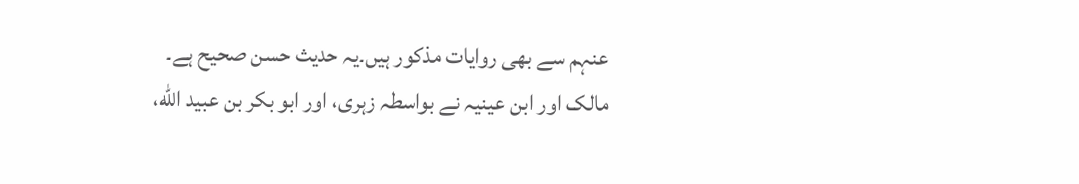عنہم سے بھی روایات مذکور ہیں۔یہ حدیث حسن صحیح ہے۔ مالک اور ابن عینیہ نے بواسطہ زہری، اور ابو بکر بن عبید الله،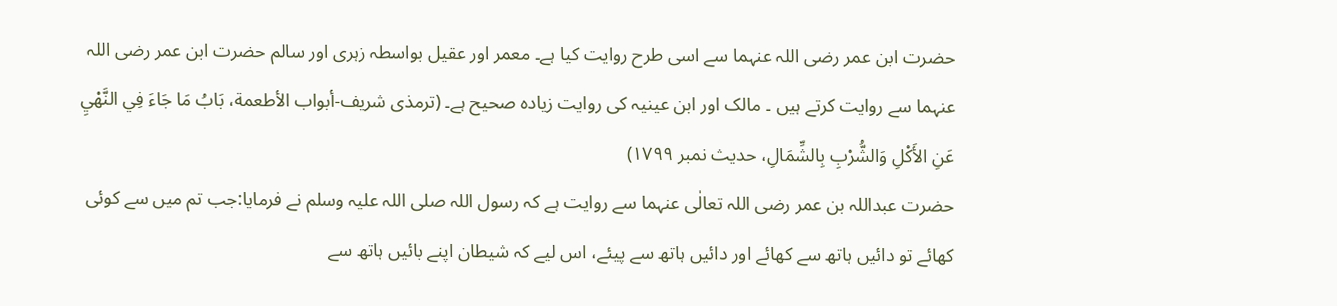حضرت ابن عمر رضی اللہ عنہما سے اسی طرح روایت کیا ہے۔ معمر اور عقیل بواسطہ زہری اور سالم حضرت ابن عمر رضی اللہ عنہما سے روایت کرتے ہیں ۔ مالک اور ابن عینیہ کی روایت زیادہ صحیح ہے۔ (ترمذی شریف-أبواب الأطعمة، بَابُ مَا جَاءَ فِي النَّهْيِ عَنِ الأَكْلِ وَالشُّرْبِ بِالشِّمَالِ، حدیث نمبر ١٧٩٩)
حضرت عبداللہ بن عمر رضی اللہ تعالٰی عنہما سے روایت ہے کہ رسول اللہ صلی اللہ علیہ وسلم نے فرمایا:جب تم میں سے کوئی کھائے تو دائیں ہاتھ سے کھائے اور دائیں ہاتھ سے پیئے، اس لیے کہ شیطان اپنے بائیں ہاتھ سے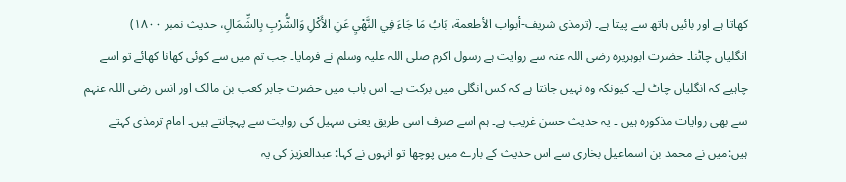کھاتا ہے اور بائیں ہاتھ سے پیتا ہے۔ (ترمذی شریف-أبواب الأطعمة، بَابُ مَا جَاءَ فِي النَّهْيِ عَنِ الأَكْلِ وَالشُّرْبِ بِالشِّمَالِ، حدیث نمبر ١٨٠٠)
انگلیاں چاٹنا۔ حضرت ابوہریرہ رضی اللہ عنہ سے روایت ہے رسول اکرم صلی اللہ علیہ وسلم نے فرمایا۔ جب تم میں سے کوئی کھانا کھائے تو اسے چاہیے کہ انگلیاں چاٹ لے۔ کیونکہ وہ نہیں جانتا ہے کہ کس انگلی میں برکت ہے۔ اس باب میں حضرت جابر کعب بن مالک اور انس رضی اللہ عنہم سے بھی روایات مذکورہ ہیں ۔ یہ حدیث حسن غریب ہے۔ ہم اسے صرف اسی طریق یعنی سہیل کی روایت سے پہچانتے ہیں۔ امام ترمذی کہتے ہیں:میں نے محمد بن اسماعیل بخاری سے اس حدیث کے بارے میں پوچھا تو انہوں نے کہا: عبدالعزیز کی یہ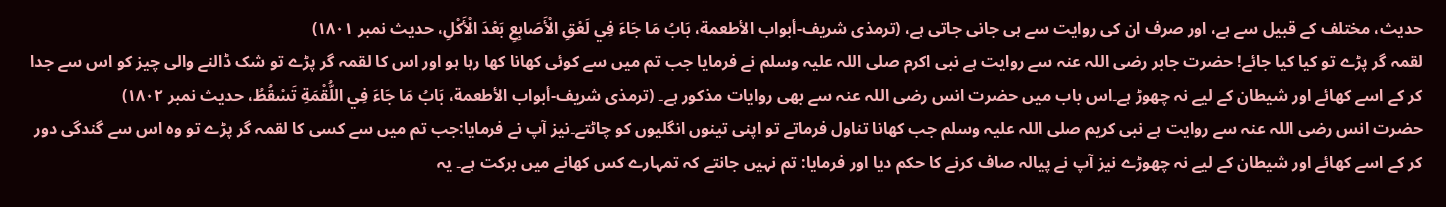حدیث، مختلف کے قبیل سے ہے، اور صرف ان کی روایت سے ہی جانی جاتی ہے، (ترمذی شریف-أبواب الأطعمة، بَابُ مَا جَاءَ فِي لَعْقِ الْأَصَابِعِ بَعْدَ الْأَكْلِ، حدیث نمبر ١٨٠١)
لقمہ گر پڑے تو کیا کیا جائے! حضرت جابر رضی اللہ عنہ سے روایت ہے نبی اکرم صلی اللہ علیہ وسلم نے فرمایا جب تم میں سے کوئی کھانا کھا رہا ہو اور اس کا لقمہ گر پڑے تو شک ڈالنے والی چیز کو اس سے جدا کر کے اسے کھائے اور شیطان کے لیے نہ چھوڑ ہے۔اس باب میں حضرت انس رضی اللہ عنہ سے بھی روایات مذکور ہے۔ (ترمذی شریف-أبواب الأطعمة، بَابُ مَا جَاءَ فِي اللُّقْمَةِ تَسْقُطُ، حدیث نمبر ١٨٠٢)
حضرت انس رضی اللہ عنہ سے روایت ہے نبی کریم صلی اللہ علیہ وسلم جب کھانا تناول فرماتے تو اپنی تینوں انگلیوں کو چاٹتے۔نیز آپ نے فرمایا:جب تم میں سے کسی کا لقمہ گر پڑے تو وہ اس سے گندگی دور کر کے اسے کھائے اور شیطان کے لیے نہ چھوڑے نیز آپ نے پیالہ صاف کرنے کا حکم دیا اور فرمایا: تم نہیں جانتے کہ تمہارے کس کھانے میں برکت ہے۔ یہ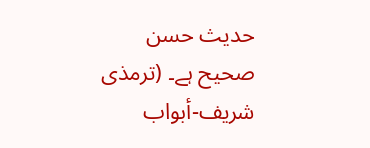حدیث حسن صحیح ہے۔ (ترمذی شریف-أبواب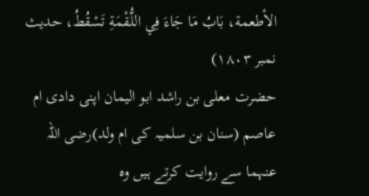الأطعمة، بَابُ مَا جَاءَ فِي اللُّقْمَةِ تَسْقُطُ، حدیث نمبر ١٨٠٣)
حضرت معلی بن راشد ابو الیمان اپنی دادی ام عاصم (سنان بن سلمیہ کی ام ولد)رضی اللہ عنہما سے روایت کرتے ہیں وہ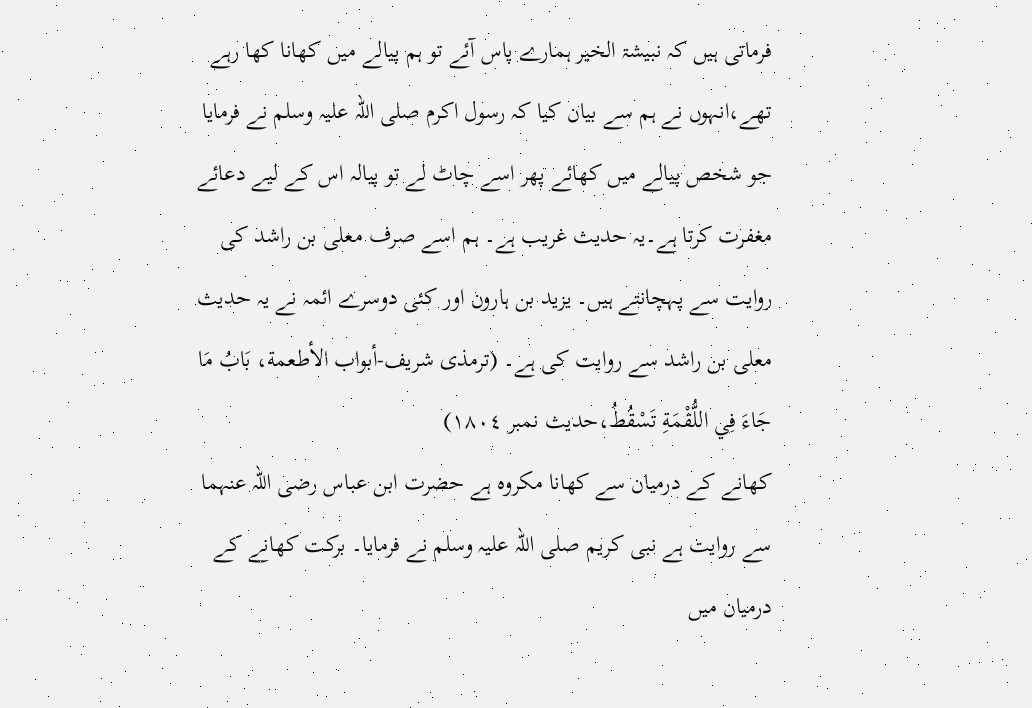فرماتی ہیں کہ نبیشۃ الخیر ہمارے پاس آئے تو ہم پیالے میں کھانا کھا رہے تھے،انہوں نے ہم سے بیان کیا کہ رسول اکرم صلی اللہ علیہ وسلم نے فرمایا جو شخص پیالے میں کھائے پھر اسے چاٹ لے تو پیالہ اس کے لیے دعائے مغفرت کرتا ہے۔یہ حدیث غریب ہے۔ ہم اسے صرف معلی بن راشد کی روایت سے پہچانتے ہیں۔ یزید بن ہارون اور کئی دوسرے ائمہ نے یہ حدیث معلی بن راشد سے روایت کی ہے۔ (ترمذی شریف-أبواب الأطعمة، بَابُ مَا جَاءَ فِي اللُّقْمَةِ تَسْقُطُ،حدیث نمبر ١٨٠٤)
کھانے کے درمیان سے کھانا مکروہ ہے حضرت ابن عباس رضی اللہ عنہما سے روایت ہے نبی کریم صلی اللہ علیہ وسلم نے فرمایا۔ برکت کھانے کے درمیان میں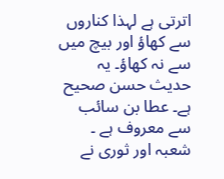اترتی ہے لہذا کناروں سے کھاؤ اور بیچ میں سے نہ کھاؤ۔ یہ حدیث حسن صحیح ہے۔ عطا بن سائب سے معروف ہے ۔ شعبہ اور ثوری نے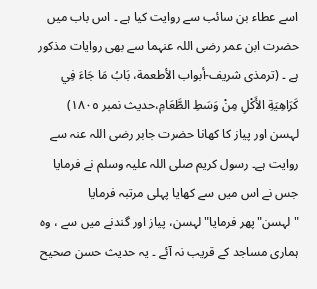اسے عطاء بن سائب سے روایت کیا ہے ۔ اس باب میں حضرت ابن عمر رضی اللہ عنہما سے بھی روایات مذکور ہے ۔ (ترمذی شریف-أبواب الأطعمة، بَابُ مَا جَاءَ فِي كَرَاهِيَةِ الأَكْلِ مِنْ وَسَطِ الطَّعَامِ،حدیث نمبر ١٨٠٥)
لہسن اور پیاز کا کھانا حضرت جابر رضی اللہ عنہ سے روایت ہے۔ رسول کریم صلی اللہ علیہ وسلم نے فرمایا جس نے اس میں سے کھایا پہلی مرتبہ فرمایا "لہسن"پھر فرمایا" لہسن، پیاز اور گندنے میں سے ، وہ ہماری مساجد کے قریب نہ آئے ۔ یہ حدیث حسن صحیح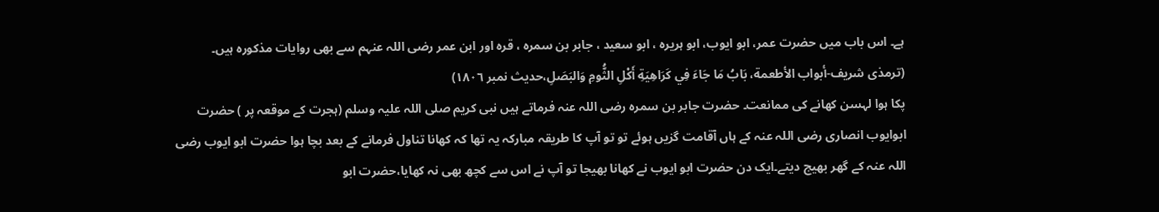ہے۔ اس باب میں حضرت عمر، ابو ایوب، ابو ہریرہ ، ابو سعید ، جابر بن سمرہ ، قرہ اور ابن عمر رضی اللہ عنہم سے بھی روایات مذکورہ ہیں۔ (ترمذی شریف-أبواب الأطعمة، بَابُ مَا جَاءَ فِي كَرَاهِيَةِ أَكْلِ الثُّومِ وَالبَصَلِ،حدیث نمبر ١٨٠٦)
پکا ہوا لہسن کھانے کی ممانعت۔ حضرت جابر بن سمرہ رضی اللہ عنہ فرماتے ہیں نبی کریم صلی اللہ علیہ وسلم (ہجرت کے موقعہ پر ) حضرت ابوایوب انصاری رضی اللہ عنہ کے ہاں آقامت گزیں ہوئے تو تو آپ کا طریقہ مبارکہ یہ تھا کہ کھانا تناول فرمانے کے بعد بچا ہوا حضرت ابو ایوب رضی اللہ عنہ کے گھر بھیج دیتے۔ایک دن حضرت ابو ایوب نے کھانا بھیجا تو آپ نے اس سے کچھ بھی نہ کھایا،حضرت ابو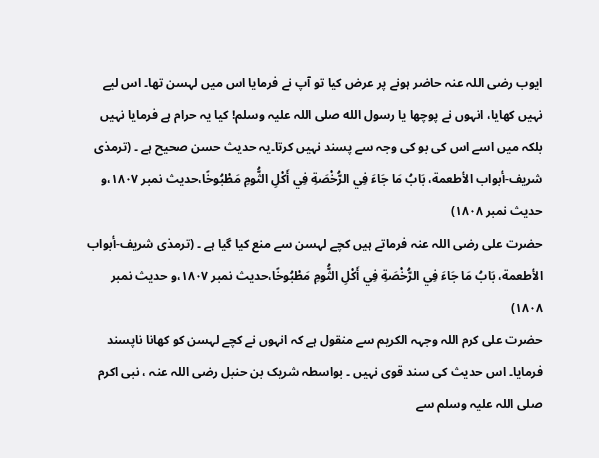ایوب رضی اللہ عنہ حاضر ہونے پر عرض کیا تو آپ نے فرمایا اس میں لہسن تھا۔ اس لیے نہیں کھایا، انہوں نے پوچھا یا رسول الله صلی اللہ علیہ وسلم! کیا یہ حرام ہے فرمایا نہیں بلکہ میں اسے اس کی بو کی وجہ سے پسند نہیں کرتا۔یہ حدیث حسن صحیح ہے ۔ (ترمذی شریف-أبواب الأطعمة، بَابُ مَا جَاءَ فِي الرُّخْصَةِ فِي أَكْلِ الثُّومِ مَطْبُوخًا،حدیث نمبر ١٨٠٧،و حدیث نمبر ١٨٠٨)
حضرت علی رضی اللہ عنہ فرماتے ہیں کچے لہسن سے منع کیا گیا ہے ۔ (ترمذی شریف-أبواب الأطعمة، بَابُ مَا جَاءَ فِي الرُّخْصَةِ فِي أَكْلِ الثُّومِ مَطْبُوخًا،حدیث نمبر ١٨٠٧،و حدیث نمبر ١٨٠٨)
حضرت علی کرم اللہ وجہہ الکریم سے منقول ہے کہ انہوں نے کچے لہسن کو کھانا ناپسند فرمایا۔ اس حدیث کی سند قوی نہیں ۔ بواسطہ شریک بن حنبل رضی اللہ عنہ ، نبی اکرم صلی اللہ علیہ وسلم سے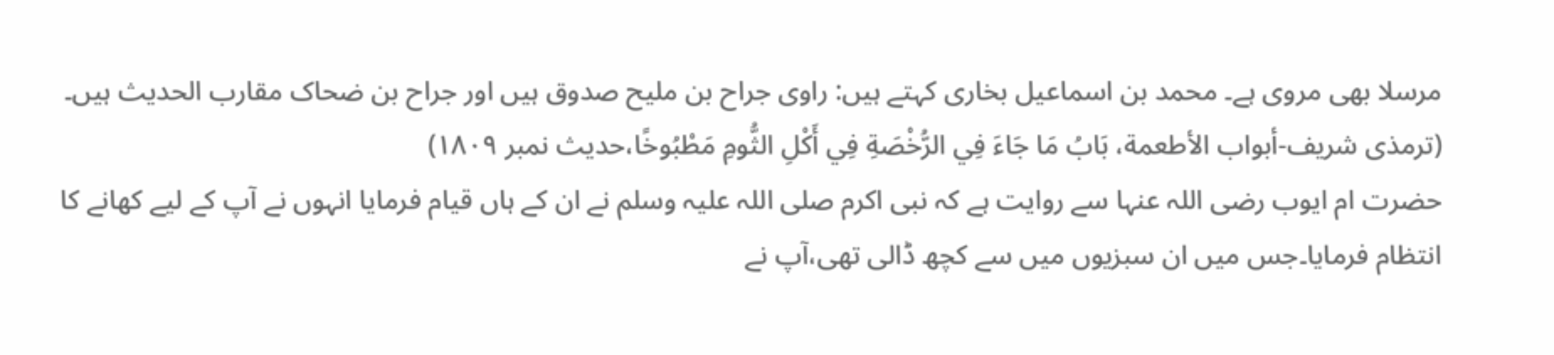مرسلا بھی مروی ہے۔ محمد بن اسماعیل بخاری کہتے ہیں: راوی جراح بن ملیح صدوق ہیں اور جراح بن ضحاک مقارب الحدیث ہیں۔ (ترمذی شریف-أبواب الأطعمة، بَابُ مَا جَاءَ فِي الرُّخْصَةِ فِي أَكْلِ الثُّومِ مَطْبُوخًا،حدیث نمبر ١٨٠٩)
حضرت ام ایوب رضی اللہ عنہا سے روایت ہے کہ نبی اکرم صلی اللہ علیہ وسلم نے ان کے ہاں قیام فرمایا انہوں نے آپ کے لیے کھانے کا انتظام فرمایا۔جس میں ان سبزیوں میں سے کچھ ڈالی تھی،آپ نے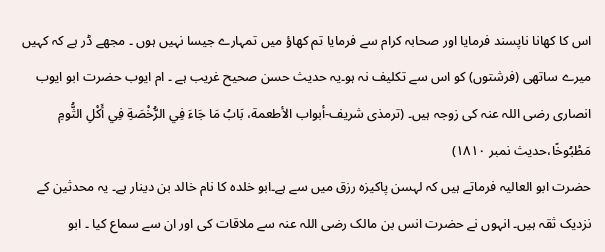اس کا کھانا ناپسند فرمایا اور صحابہ کرام سے فرمایا تم کھاؤ میں تمہارے جیسا نہیں ہوں ۔ مجھے ڈر ہے کہ کہیں میرے ساتھی (فرشتوں) کو اس سے تکلیف نہ ہو۔یہ حدیث حسن صحیح غریب ہے ۔ ام ایوب حضرت ابو ایوب انصاری رضی اللہ عنہ کی زوجہ ہیں۔ (ترمذی شریف-أبواب الأطعمة، بَابُ مَا جَاءَ فِي الرُّخْصَةِ فِي أَكْلِ الثُّومِ مَطْبُوخًا،حدیث نمبر ١٨١٠)
حضرت ابو العالیہ فرماتے ہیں کہ لہسن پاکیزہ رزق میں سے ہے۔ابو خلدہ کا نام خالد بن دینار ہے۔ یہ محدثین کے نزدیک ثقہ ہیں۔ انہوں نے حضرت انس بن مالک رضی اللہ عنہ سے ملاقات کی اور ان سے سماع کیا ۔ ابو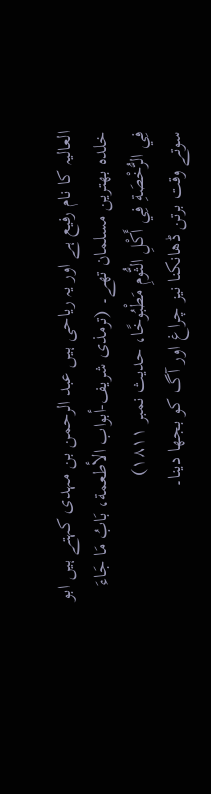العالیہ کا نام رفیع ہے اور یہ ریاحی ہیں عبد الرحمن بن مہدی کہتے ہیں ابو خلده بهترین مسلمان تھے۔ (ترمذی شریف-أبواب الأطعمة، بَابُ مَا جَاءَ فِي الرُّخْصَةِ فِي أَكْلِ الثُّومِ مَطْبُوخًا، حدیث نمبر ١٨١١)
سوتے وقت برتن ڈھانکنا نیز چراغ اور آگ کو بجھا دینا۔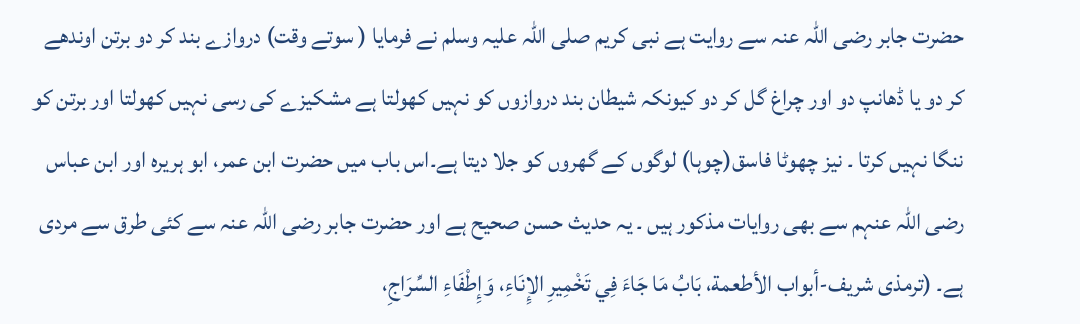حضرت جابر رضی اللہ عنہ سے روایت ہے نبی کریم صلی اللہ علیہ وسلم نے فرمایا ( سوتے وقت) دروازے بند کر دو برتن اوندھے کر دو یا ڈھانپ دو اور چراغ گل کر دو کیونکہ شیطان بند دروازوں کو نہیں کھولتا ہے مشکیزے کی رسی نہیں کھولتا اور برتن کو ننگا نہیں کرتا ۔ نیز چھوٹا فاسق(چوہا) لوگوں کے گھروں کو جلا دیتا ہے۔اس باب میں حضرت ابن عمر، ابو ہریرہ اور ابن عباس رضی اللہ عنہم سے بھی روایات مذکور ہیں ۔ یہ حدیث حسن صحیح ہے اور حضرت جابر رضی اللہ عنہ سے کئی طرق سے مردی ہے۔ (ترمذی شریف-أبواب الأطعمة، بَابُ مَا جَاءَ فِي تَخْمِيرِ الإِنَاءِ، وَإِطْفَاءِ السِّرَاجِ،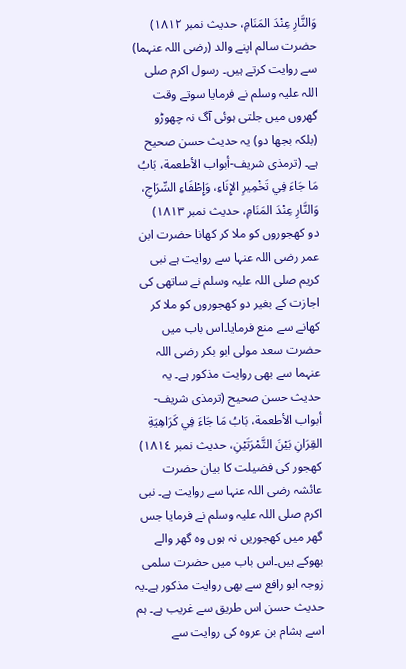وَالنَّارِ عِنْدَ المَنَامِ، حدیث نمبر ١٨١٢)
حضرت سالم اپنے والد (رضی اللہ عنہما) سے روایت کرتے ہیں۔ رسول اکرم صلی اللہ علیہ وسلم نے فرمایا سوتے وقت گھروں میں جلتی ہوئی آگ نہ چھوڑو (بلکہ بجھا دو) یہ حدیث حسن صحیح ہے۔ (ترمذی شریف-أبواب الأطعمة، بَابُ مَا جَاءَ فِي تَخْمِيرِ الإِنَاءِ، وَإِطْفَاءِ السِّرَاجِ، وَالنَّارِ عِنْدَ المَنَامِ، حدیث نمبر ١٨١٣)
دو کھجوروں کو ملا کر کھانا حضرت ابن عمر رضی اللہ عنہا سے روایت ہے نبی کریم صلی اللہ علیہ وسلم نے ساتھی کی اجازت کے بغیر دو کھجوروں کو ملا کر کھانے سے منع فرمایا۔اس باب میں حضرت سعد مولی ابو بکر رضی اللہ عنہما سے بھی روایت مذکور ہے۔ یہ حدیث حسن صحیح (ترمذی شریف-أبواب الأطعمة، بَابُ مَا جَاءَ فِي كَرَاهِيَةِ القِرَانِ بَيْنَ التَّمْرَتَيْنِ، حدیث نمبر ١٨١٤)
کھجور کی فضیلت کا بیان حضرت عائشہ رضی اللہ عنہا سے روایت ہے۔ نبی اکرم صلی اللہ علیہ وسلم نے فرمایا جس گھر میں کھجوریں نہ ہوں وہ گھر والے بھوکے ہیں۔اس باب میں حضرت سلمی زوجہ ابو رافع سے بھی روایت مذکور ہے۔یہ حدیث حسن اس طریق سے غریب ہے۔ ہم اسے ہشام بن عروہ کی روایت سے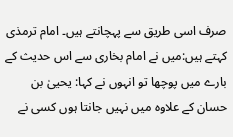صرف اسی طریق سے پہچانتے ہیں۔ امام ترمذی کہتے ہیں:میں نے امام بخاری سے اس حدیث کے بارے میں پوچھا تو انہوں نے کہا: یحییٰ بن حسان کے علاوہ میں نہیں جانتا ہوں کسی نے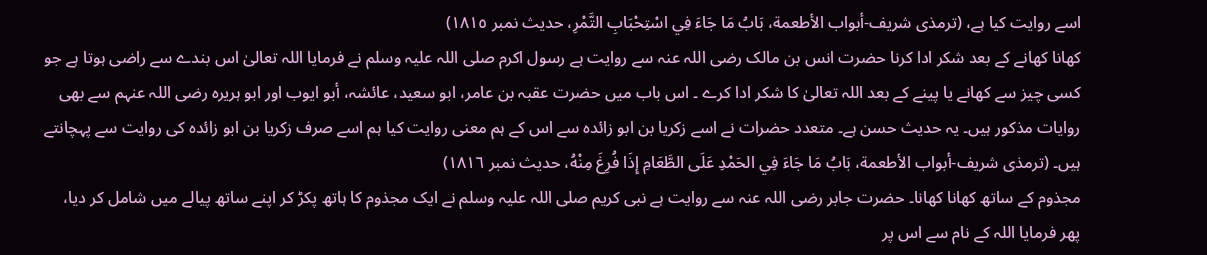اسے روایت کیا ہے، (ترمذی شریف-أبواب الأطعمة، بَابُ مَا جَاءَ فِي اسْتِحْبَابِ التَّمْرِ، حدیث نمبر ١٨١٥)
کھانا کھانے کے بعد شکر ادا کرنا حضرت انس بن مالک رضی اللہ عنہ سے روایت ہے رسول اکرم صلی اللہ علیہ وسلم نے فرمایا اللہ تعالیٰ اس بندے سے راضی ہوتا ہے جو کسی چیز سے کھانے یا پینے کے بعد اللہ تعالیٰ کا شکر ادا کرے ۔ اس باب میں حضرت عقبہ بن عامر، ابو سعید، عائشہ، أبو ایوب اور ابو ہریرہ رضی اللہ عنہم سے بھی روایات مذکور ہیں۔ یہ حدیث حسن ہے۔ متعدد حضرات نے اسے زکریا بن ابو زائدہ سے اس کے ہم معنی روایت کیا ہم اسے صرف زکریا بن ابو زائدہ کی روایت سے پہچانتے ہیں۔ (ترمذی شریف-أبواب الأطعمة، بَابُ مَا جَاءَ فِي الحَمْدِ عَلَى الطَّعَامِ إِذَا فُرِغَ مِنْهُ، حدیث نمبر ١٨١٦)
مجذوم کے ساتھ کھانا کھانا۔ حضرت جابر رضی اللہ عنہ سے روایت ہے نبی کریم صلی اللہ علیہ وسلم نے ایک مجذوم کا ہاتھ پکڑ کر اپنے ساتھ پیالے میں شامل کر دیا، پھر فرمایا اللہ کے نام سے اس پر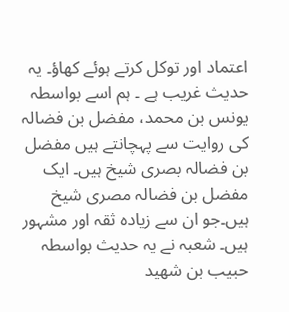اعتماد اور توکل کرتے ہوئے کھاؤ۔ یہ حدیث غریب ہے ۔ ہم اسے بواسطہ یونس بن محمد، مفضل بن فضالہ کی روایت سے پہچانتے ہیں مفضل بن فضالہ بصری شیخ ہیں۔ ایک مفضل بن فضالہ مصری شیخ ہیں۔جو ان سے زیادہ ثقہ اور مشہور ہیں۔ شعبہ نے یہ حدیث بواسطہ حبیب بن شهید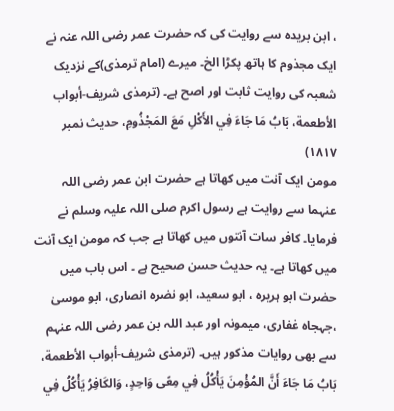، ابن بریده سے روایت کی کہ حضرت عمر رضی اللہ عنہ نے ایک مجذوم کا ہاتھ پکڑا الخ۔ میرے (امام ترمذی)کے نزدیک شعبہ کی روایت ثابت اور اصح ہے۔ (ترمذی شریف-أبواب الأطعمة، بَابُ مَا جَاءَ فِي الأَكْلِ مَعَ المَجْذُومِ، حدیث نمبر ١٨١٧)
مومن ایک آنت میں کھاتا ہے حضرت ابن عمر رضی اللہ عنہما سے روایت ہے رسول اکرم صلی اللہ علیہ وسلم نے فرمایا۔ کافر سات آنتوں میں کھاتا ہے جب کہ مومن ایک آنت میں کھاتا ہے۔ یہ حدیث حسن صحیح ہے ۔ اس باب میں حضرت ابو ہریرہ ، ابو سعید، ابو نضرہ انصاری، ابو موسیٰ ،جہجاہ غفاری، میمونہ اور عبد اللہ بن عمر رضی اللہ عنہم سے بھی روایات مذکور ہیں۔ (ترمذی شریف-أبواب الأطعمة، بَابُ مَا جَاءَ أَنَّ المُؤْمِنَ يَأْكُلُ فِي مِعًى وَاحِدٍ، وَالكَافِرُ يَأْكُلُ فِي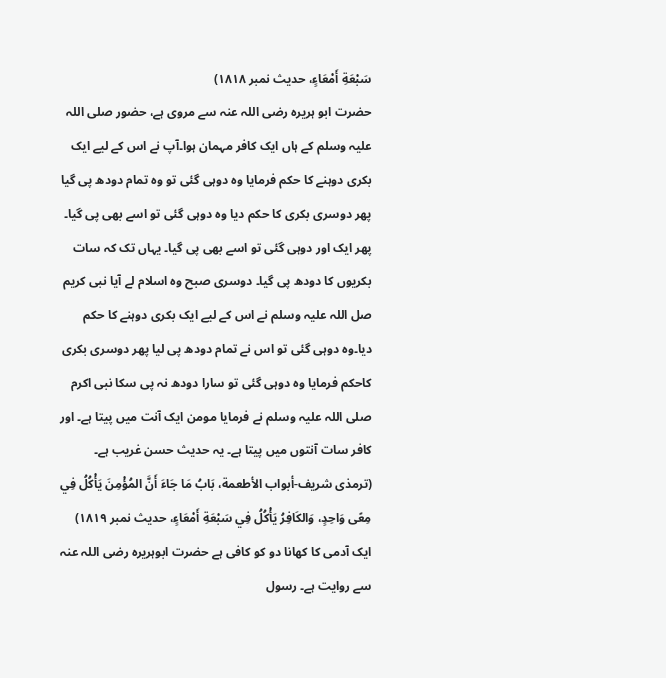سَبْعَةِ أَمْعَاءٍ، حدیث نمبر ١٨١٨)
حضرت ابو ہریرہ رضی اللہ عنہ سے مروی ہے، حضور صلی اللہ علیہ وسلم کے ہاں ایک کافر مہمان ہوا۔آپ نے اس کے لیے ایک بکری دوہنے کا حکم فرمایا وہ دوہی گئی تو وه تمام دودھ پی گیا پھر دوسری بکری کا حکم دیا وہ دوہی گئی تو اسے بھی پی گیا۔ پھر ایک اور دوہی گئی تو اسے بھی پی گیا۔ یہاں تک کہ سات بکریوں کا دودھ پی گیا۔ دوسری صبح وہ اسلام لے آیا نبی کریم صل اللہ علیہ وسلم نے اس کے لیے ایک بکری دوہنے کا حکم دیا۔وہ دوہی گئی تو اس نے تمام دودھ پی لیا پھر دوسری بکری کاحکم فرمایا وہ دوہی گئی تو سارا دودھ نہ پی سکا نبی اکرم صلی اللہ علیہ وسلم نے فرمایا مومن ایک آنت میں پیتا ہے۔ اور کافر سات آنتوں میں پیتا ہے۔ یہ حدیث حسن غریب ہے۔ (ترمذی شریف-أبواب الأطعمة، بَابُ مَا جَاءَ أَنَّ المُؤْمِنَ يَأْكُلُ فِي مِعًى وَاحِدٍ، وَالكَافِرُ يَأْكُلُ فِي سَبْعَةِ أَمْعَاءٍ، حدیث نمبر ١٨١٩)
ایک آدمی کا کھانا دو کو کافی ہے حضرت ابوہریرہ رضی اللہ عنہ سے روایت ہے۔ رسول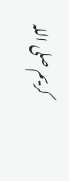کریم صلی اللہ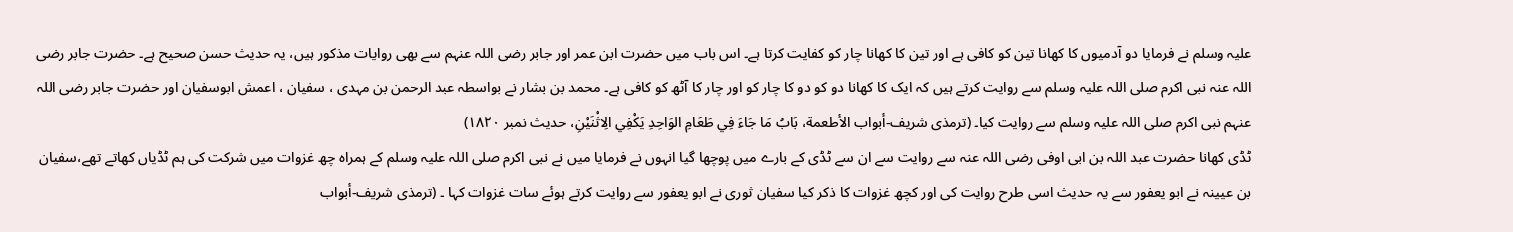علیہ وسلم نے فرمایا دو آدمیوں کا کھانا تین کو کافی ہے اور تین کا کھانا چار کو کفایت کرتا ہے۔ اس باب میں حضرت ابن عمر اور جابر رضی اللہ عنہم سے بھی روایات مذکور ہیں، یہ حدیث حسن صحیح ہے۔ حضرت جابر رضی اللہ عنہ نبی اکرم صلی اللہ علیہ وسلم سے روایت کرتے ہیں کہ ایک کا کھانا دو کو دو کا چار کو اور چار کا آٹھ کو کافی ہے۔ محمد بن بشار نے بواسطہ عبد الرحمن بن مہدی ، سفیان ، اعمش ابوسفیان اور حضرت جابر رضی اللہ عنہم نبی اکرم صلی اللہ علیہ وسلم سے روایت کیا۔ (ترمذی شریف-أبواب الأطعمة، بَابُ مَا جَاءَ فِي طَعَامِ الوَاحِدِ يَكْفِي الِاثْنَيْنِ، حدیث نمبر ١٨٢٠)
ٹڈی کھانا حضرت عبد اللہ بن ابی اوفی رضی اللہ عنہ سے روایت سے ان سے ٹڈی کے بارے میں پوچھا گیا انہوں نے فرمایا میں نے نبی اکرم صلی اللہ علیہ وسلم کے ہمراہ چھ غزوات میں شرکت کی ہم ٹڈیاں کھاتے تھے،سفیان بن عیینہ نے ابو یعفور سے یہ حدیث اسی طرح روایت کی اور کچھ غزوات کا ذکر کیا سفیان ثوری نے ابو یعفور سے روایت کرتے ہوئے سات غزوات کہا ۔ (ترمذی شریف-أبواب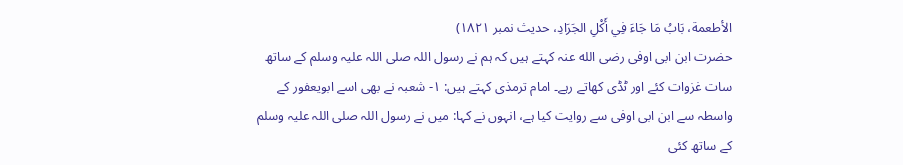الأطعمة، بَابُ مَا جَاءَ فِي أَكْلِ الجَرَادِ، حدیث نمبر ١٨٢١)
حضرت ابن ابی اوفی رضی الله عنہ کہتے ہیں کہ ہم نے رسول اللہ صلی اللہ علیہ وسلم کے ساتھ سات غزوات کئے اور ٹڈی کھاتے رہے۔ امام ترمذی کہتے ہیں: ۱- شعبہ نے بھی اسے ابویعفور کے واسطہ سے ابن ابی اوفی سے روایت کیا ہے، انہوں نے کہا: میں نے رسول اللہ صلی اللہ علیہ وسلم کے ساتھ کئی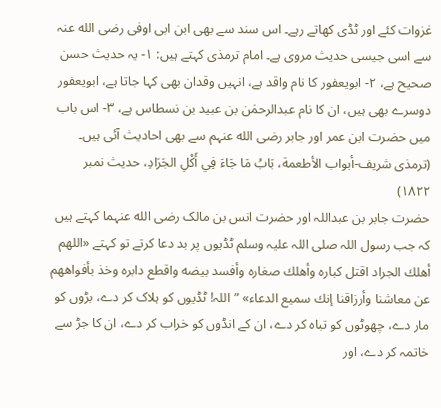غزوات کئے اور ٹڈی کھاتے رہے۔ اس سند سے بھی ابن ابی اوفی رضی الله عنہ سے اسی جیسی حدیث مروی ہے۔ امام ترمذی کہتے ہیں: ۱- یہ حدیث حسن صحیح ہے، ۲- ابویعفور کا نام واقد ہے، انہیں وقدان بھی کہا جاتا ہے، ابویعفور دوسرے بھی ہیں، ان کا نام عبدالرحمٰن بن عبید بن نسطاس ہے، ۳- اس باب میں حضرت ابن عمر اور جابر رضی الله عنہم سے بھی احادیث آئی ہیں۔ (ترمذی شریف-أبواب الأطعمة، بَابُ مَا جَاءَ فِي أَكْلِ الجَرَادِ، حدیث نمبر ١٨٢٢)
حضرت جابر بن عبداللہ اور حضرت انس بن مالک رضی الله عنہما کہتے ہیں کہ جب رسول اللہ صلی اللہ علیہ وسلم ٹڈیوں پر بد دعا کرتے تو کہتے «اللهم أهلك الجراد اقتل كباره وأهلك صغاره وأفسد بيضه واقطع دابره وخذ بأفواههم عن معاشنا وأرزاقنا إنك سميع الدعاء» ”اللہ! ٹڈیوں کو ہلاک کر دے، بڑوں کو مار دے، چھوٹوں کو تباہ کر دے، ان کے انڈوں کو خراب کر دے، ان کا جڑ سے خاتمہ کر دے، اور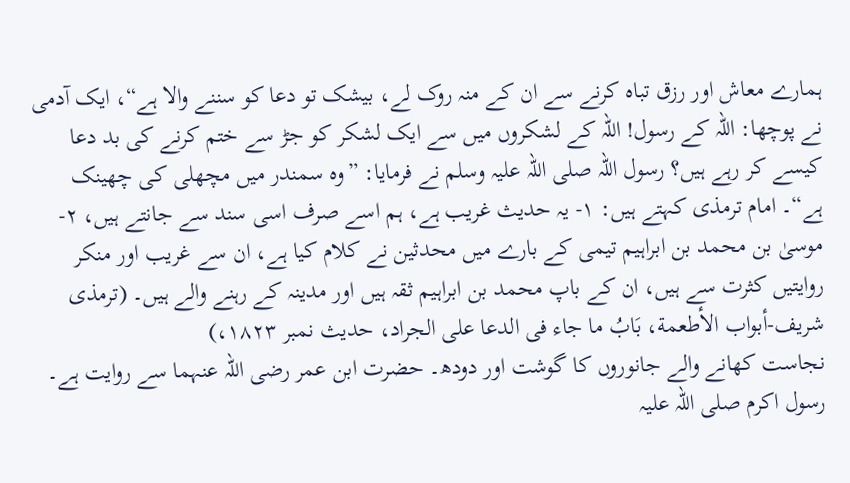ہمارے معاش اور رزق تباہ کرنے سے ان کے منہ روک لے، بیشک تو دعا کو سننے والا ہے“، ایک آدمی نے پوچھا: اللہ کے رسول! اللہ کے لشکروں میں سے ایک لشکر کو جڑ سے ختم کرنے کی بد دعا کیسے کر رہے ہیں؟ رسول اللہ صلی اللہ علیہ وسلم نے فرمایا: ”وہ سمندر میں مچھلی کی چھینک ہے“۔ امام ترمذی کہتے ہیں: ۱- یہ حدیث غریب ہے، ہم اسے صرف اسی سند سے جانتے ہیں، ۲- موسیٰ بن محمد بن ابراہیم تیمی کے بارے میں محدثین نے کلام کیا ہے، ان سے غریب اور منکر روایتیں کثرت سے ہیں، ان کے باپ محمد بن ابراہیم ثقہ ہیں اور مدینہ کے رہنے والے ہیں۔ (ترمذی شریف-أبواب الأطعمة، بَابُ ما جاء فی الدعا علی الجراد، حدیث نمبر ١٨٢٣،)
نجاست کھانے والے جانوروں کا گوشت اور دودھ۔ حضرت ابن عمر رضی اللہ عنہما سے روایت ہے۔ رسول اکرم صلی اللہ علیہ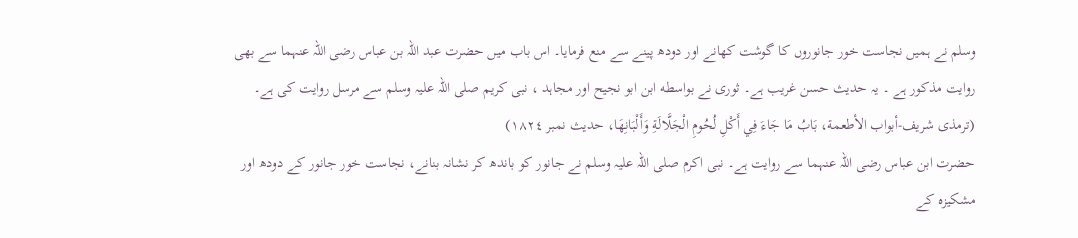وسلم نے ہمیں نجاست خور جانوروں کا گوشت کھانے اور دودھ پینے سے منع فرمایا۔ اس باب میں حضرت عبد اللہ بن عباس رضی اللہ عنہما سے بھی روایت مذکور ہے ۔ یہ حدیث حسن غریب ہے۔ ثوری نے بواسطه ابن ابو نجیح اور مجاہد ، نبی کریم صلی اللہ علیہ وسلم سے مرسل روایت کی ہے۔ (ترمذی شریف-أبواب الأطعمة، بَابُ مَا جَاءَ فِي أَكْلِ لُحُومِ الْجَلَّالَةِ وَأَلْبَانِهَا، حدیث نمبر ١٨٢٤)
حضرت ابن عباس رضی اللہ عنہما سے روایت ہے۔ نبی اکرم صلی اللہ علیہ وسلم نے جانور کو باندھ کر نشانہ بنانے، نجاست خور جانور کے دودھ اور مشکیزہ کے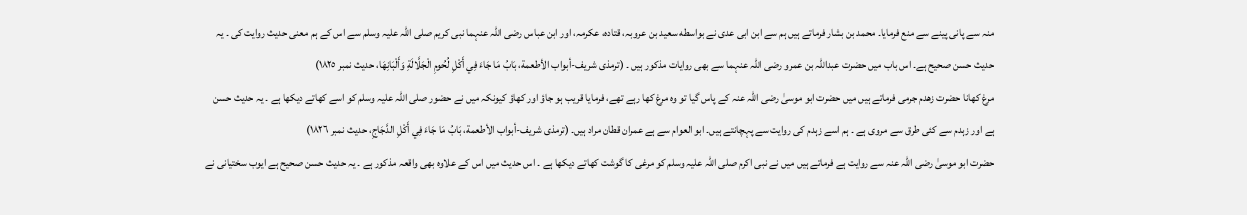منہ سے پانی پینے سے منع فرمایا۔ محمد بن بشار فرماتے ہیں ہم سے ابن ابی عدی نے بواسطه سعید بن عروبہ، قتادہ، عکرمہ، اور ابن عباس رضی اللہ عنہما نبی کریم صلی اللہ علیہ وسلم سے اس کے ہم معنی حدیث روایت کی ۔ یہ حدیث حسن صحیح ہے۔ اس باب میں حضرت عبداللہ بن عمرو رضی اللہ عنہما سے بھی روایات مذکور ہیں ۔ (ترمذی شریف-أبواب الأطعمة، بَابُ مَا جَاءَ فِي أَكْلِ لُحُومِ الْجَلَّالَةِ وَأَلْبَانِهَا، حدیث نمبر ١٨٢٥)
مرغ کھانا حضرت زهدم جرمی فرماتے ہیں میں حضرت ابو موسیٰ رضی اللہ عنہ کے پاس گیا تو وہ مرغ کھا رہے تھے، فرمایا قریب ہو جاؤ اور کھاؤ کیونکہ میں نے حضور صلی اللہ علیہ وسلم کو اسے کھاتے دیکھا ہے ۔ یہ حدیث حسن ہے اور زہدم سے کئی طرق سے مروی ہے ۔ ہم اسے زہدم کی روایت سے پہچانتے ہیں۔ ابو العوام سے ہے عمران قطان مراد ہیں۔ (ترمذی شریف-أبواب الأطعمة، بَابُ مَا جَاءَ فِي أَكْلِ الدَّجَاجِ، حدیث نمبر ١٨٢٦)
حضرت ابو موسیٰ رضی اللہ عنہ سے روایت ہے فرماتے ہیں میں نے نبی اکرم صلی اللہ علیہ وسلم کو مرغی کا گوشت کھاتے دیکھا ہے ۔ اس حدیث میں اس کے علاوہ بھی واقعہ مذکور ہے ۔ یہ حدیث حسن صحیح ہے ایوب سختیانی نے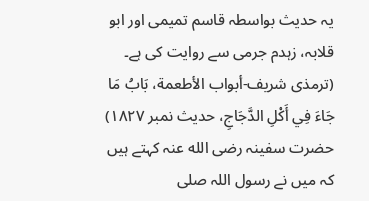یہ حدیث بواسطہ قاسم تمیمی اور ابو قلابہ، زہدم جرمی سے روایت کی ہے۔ (ترمذی شریف-أبواب الأطعمة، بَابُ مَا جَاءَ فِي أَكْلِ الدَّجَاجِ، حدیث نمبر ١٨٢٧)
حضرت سفینہ رضی الله عنہ کہتے ہیں کہ میں نے رسول اللہ صلی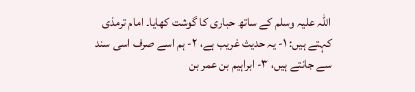اللہ علیہ وسلم کے ساتھ حباری کا گوشت کھایا۔ امام ترمذی کہتے ہیں: ۱- یہ حدیث غریب ہے، ۲- ہم اسے صرف اسی سند سے جانتے ہیں، ۳- ابراہیم بن عمر بن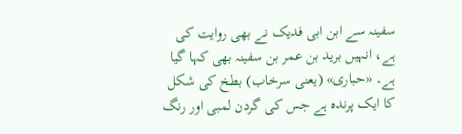سفینہ سے ابن ابی فدیک نے بھی روایت کی ہے، انہیں برید بن عمر بن سفینہ بھی کہا گیا ہے۔ «حباری» (یعنی سرخاب) بطخ کی شکل کا ایک پرندہ ہے جس کی گردن لمبی اور رنگ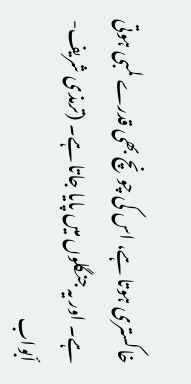خاکستری ہوتا ہے، اس کی چونچ بھی قدرے لمبی ہوتی ہے۔ اور یہ جنگلوں میں پایا جاتا ہے۔ (ترمذی شریف-أبواب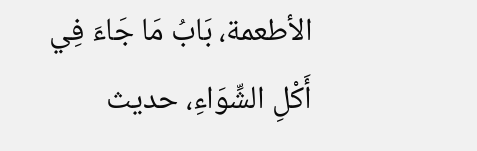الأطعمة، بَابُ مَا جَاءَ فِي أَكْلِ الشِّوَاءِ، حدیث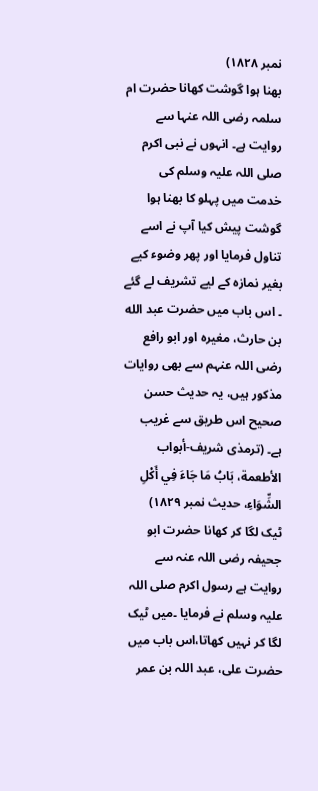نمبر ١٨٢٨)
بھنا ہوا گوشت کھانا حضرت ام سلمہ رضی اللہ عنہا سے روایت ہے۔ انہوں نے نبی اکرم صلی اللہ علیہ وسلم کی خدمت میں پہلو کا بھنا ہوا گوشت پیش کیا آپ نے اسے تناول فرمایا اور پھر وضوء کیے بغیر نمازہ کے لیے تشریف لے گئے ۔ اس باب میں حضرت عبد الله بن حارث، مغیرہ اور ابو رافع رضی اللہ عنہم سے بھی روایات مذکور ہیں، یہ حدیث حسن صحیح اس طریق سے غریب ہے۔ (ترمذی شریف-أبواب الأطعمة، بَابُ مَا جَاءَ فِي أَكْلِ الشِّوَاءِ، حدیث نمبر ١٨٢٩)
ٹیک لگا کر کھانا حضرت ابو جحیفہ رضی اللہ عنہ سے روایت ہے رسول اکرم صلی اللہ علیہ وسلم نے فرمایا ۔میں ٹیک لگا کر نہیں کھاتا،اس باب میں حضرت علی، عبد اللہ بن عمر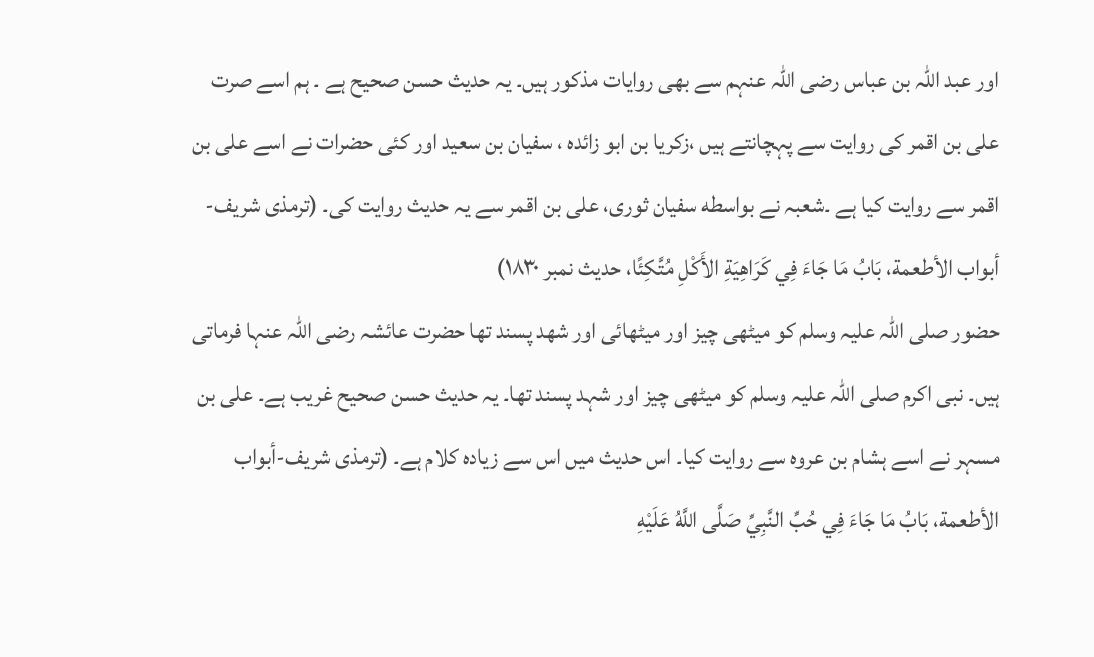اور عبد اللہ بن عباس رضی اللہ عنہم سے بھی روایات مذکور ہیں۔ یہ حدیث حسن صحیح ہے ۔ ہم اسے صرت علی بن اقمر کی روایت سے پہچانتے ہیں ،زکریا بن ابو زائدہ ، سفیان بن سعید اور کئی حضرات نے اسے علی بن اقمر سے روایت کیا ہے ۔شعبہ نے بواسطه سفیان ثوری، علی بن اقمر سے یہ حدیث روایت کی۔ (ترمذی شریف-أبواب الأطعمة، بَابُ مَا جَاءَ فِي كَرَاهِيَةِ الأَكْلِ مُتَّكِئًا، حدیث نمبر ١٨٣٠)
حضور صلی اللہ علیہ وسلم کو میٹھی چیز اور میٹھائی اور شهد پسند تھا حضرت عائشہ رضی اللہ عنہا فرماتی ہیں۔ نبی اکرم صلی اللہ علیہ وسلم کو میٹھی چیز اور شہد پسند تھا۔ یہ حدیث حسن صحیح غریب ہے۔ علی بن مسہر نے اسے ہشام بن عروہ سے روایت کیا۔ اس حدیث میں اس سے زیادہ کلام ہے۔ (ترمذی شریف-أبواب الأطعمة، بَابُ مَا جَاءَ فِي حُبِّ النَّبِيِّ صَلَّى اللَّهُ عَلَيْهِ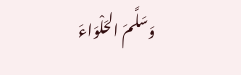وَسَلَّمَ الحَلْوَاءَ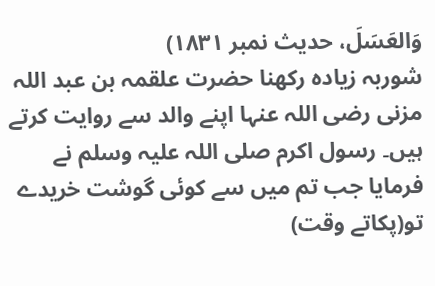وَالعَسَلَ، حدیث نمبر ١٨٣١)
شوربہ زیادہ رکھنا حضرت علقمہ بن عبد اللہ مزنی رضی اللہ عنہا اپنے والد سے روایت کرتے ہیں۔ رسول اکرم صلی اللہ علیہ وسلم نے فرمایا جب تم میں سے کوئی گوشت خریدے تو(پکاتے وقت)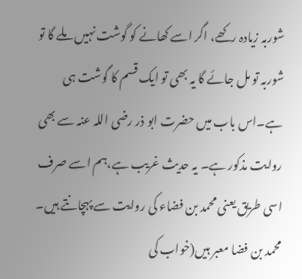شوربہ زیادہ رکھے، اگر اسے کھانے کو گوشت نہیں ملے گا تو شوربہ تو مل جائے گا یہ بھی تو ایک قسم کا گوشت ہی ہے۔اس باب میں حضرت ابو ذر رضی اللہ عنہ سے بھی روایت مذکور ہے۔ یہ حدیث غریب ہے،ہم اسے صرف اسی طریق یعنی محمد بن فضاء کی روایت سے پہچانتے ہیں۔ محمد بن فضا معبر ہیں(خواب کی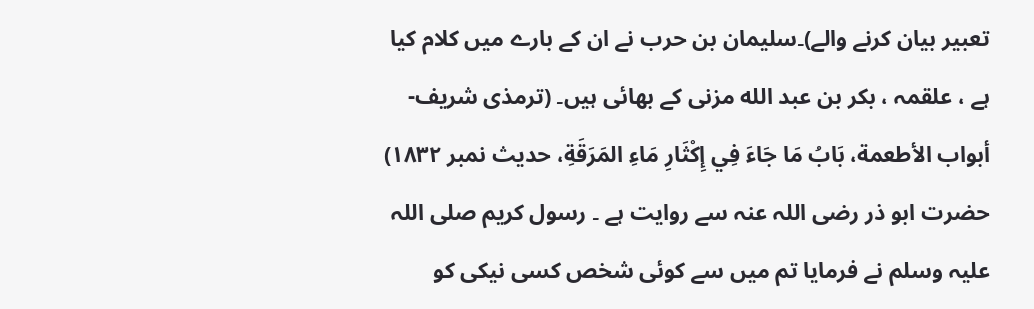تعبیر بیان کرنے والے)۔سلیمان بن حرب نے ان کے بارے میں کلام کیا ہے ، علقمہ ، بکر بن عبد الله مزنی کے بھائی ہیں۔ (ترمذی شریف-أبواب الأطعمة، بَابُ مَا جَاءَ فِي إِكْثَارِ مَاءِ المَرَقَةِ، حدیث نمبر ١٨٣٢)
حضرت ابو ذر رضی اللہ عنہ سے روایت ہے ۔ رسول کریم صلی اللہ علیہ وسلم نے فرمایا تم میں سے کوئی شخص کسی نیکی کو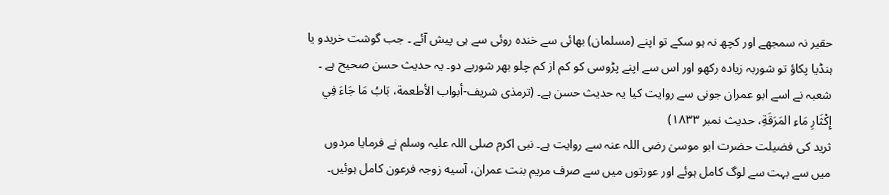حقیر نہ سمجھے اور کچھ نہ ہو سکے تو اپنے (مسلمان) بھائی سے خندہ روئی سے ہی پیش آئے ۔ جب گوشت خریدو یا ہنڈیا پکاؤ تو شوربہ زیادہ رکھو اور اس سے اپنے پڑوسی کو کم از کم چلو بھر شوربے دو۔ یہ حدیث حسن صحیح ہے ۔ شعبہ نے اسے ابو عمران جونی سے روایت کیا یہ حدیث حسن ہے۔ (ترمذی شریف-أبواب الأطعمة، بَابُ مَا جَاءَ فِي إِكْثَارِ مَاءِ المَرَقَةِ، حدیث نمبر ١٨٣٣)
ثرید کی فضیلت حضرت ابو موسیٰ رضی اللہ عنہ سے روایت ہے۔ نبی اکرم صلی اللہ علیہ وسلم نے فرمایا مردوں میں سے بہت سے لوگ کامل ہوئے اور عورتوں میں سے صرف مریم بنت عمران، آسیه زوجہ فرعون کامل ہوئیں۔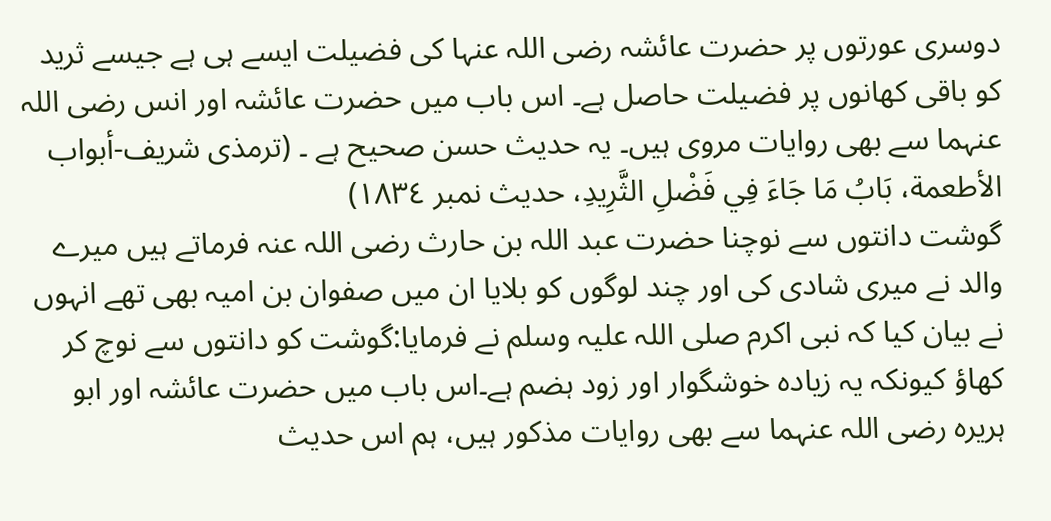دوسری عورتوں پر حضرت عائشہ رضی اللہ عنہا کی فضیلت ایسے ہی ہے جیسے ثرید کو باقی کھانوں پر فضیلت حاصل ہے۔ اس باب میں حضرت عائشہ اور انس رضی اللہ عنہما سے بھی روایات مروی ہیں۔ یہ حدیث حسن صحیح ہے ۔ (ترمذی شریف-أبواب الأطعمة، بَابُ مَا جَاءَ فِي فَضْلِ الثَّرِيدِ، حدیث نمبر ١٨٣٤)
گوشت دانتوں سے نوچنا حضرت عبد اللہ بن حارث رضی اللہ عنہ فرماتے ہیں میرے والد نے میری شادی کی اور چند لوگوں کو بلایا ان میں صفوان بن امیہ بھی تھے انہوں نے بیان کیا کہ نبی اکرم صلی اللہ علیہ وسلم نے فرمایا:گوشت کو دانتوں سے نوچ کر کھاؤ کیونکہ یہ زیادہ خوشگوار اور زود ہضم ہے۔اس باب میں حضرت عائشہ اور ابو ہریرہ رضی اللہ عنہما سے بھی روایات مذکور ہیں، ہم اس حدیث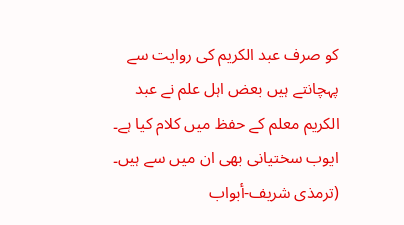کو صرف عبد الکریم کی روایت سے پہچانتے ہیں بعض اہل علم نے عبد الکریم معلم کے حفظ میں کلام کیا ہے۔ ایوب سختیانی بھی ان میں سے ہیں۔ (ترمذی شریف-أبواب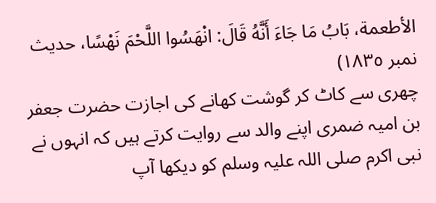الأطعمة، بَابُ مَا جَاءَ أَنَّهُ قَالَ: انْهَسُوا اللَّحْمَ نَهْسًا، حدیث نمبر ١٨٣٥)
چھری سے کاٹ کر گوشت کھانے کی اجازت حضرت جعفر بن امیہ ضمری اپنے والد سے روایت کرتے ہیں کہ انہوں نے نبی اکرم صلی اللہ علیہ وسلم کو دیکھا آپ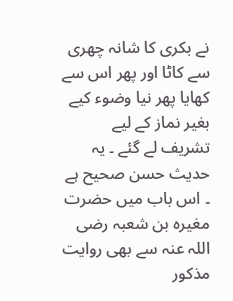نے بکری کا شانہ چھری سے کاٹا اور پھر اس سے کھایا پھر نیا وضوء کیے بغیر نماز کے لیے تشریف لے گئے ۔ یہ حدیث حسن صحیح ہے ۔ اس باب میں حضرت مغیرہ بن شعبہ رضی اللہ عنہ سے بھی روایت مذکور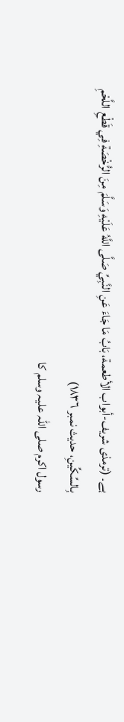ہے۔ (ترمذی شریف-أبواب الأطعمة، بَابُ مَا جَاءَ عَنِ النَّبِيِّ صَلَّى اللَّهُ عَلَيْهِ وَسَلَّمَ مِنَ الرُّخْصَةِ فِي قَطْعِ اللَّحْمِ بِالسِّكِّينِ، حدیث نمبر ١٨٣٦)
رسول اکرم صلی اللہ علیہ وسلم کا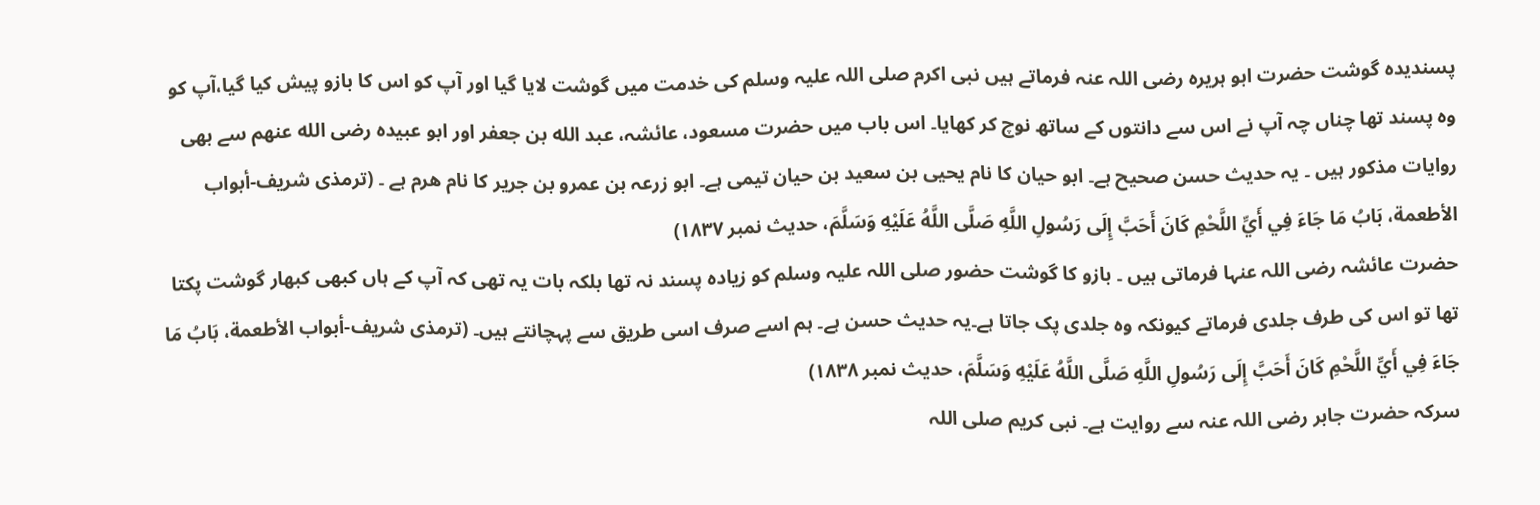پسندیدہ گوشت حضرت ابو ہریرہ رضی اللہ عنہ فرماتے ہیں نبی اکرم صلی اللہ علیہ وسلم کی خدمت میں گوشت لایا گیا اور آپ کو اس کا بازو پیش کیا گیا،آپ کو وہ پسند تھا چناں چہ آپ نے اس سے دانتوں کے ساتھ نوچ کر کھایا۔ اس باب میں حضرت مسعود، عائشہ، عبد الله بن جعفر اور ابو عبیدہ رضی الله عنهم سے بھی روایات مذکور ہیں ۔ یہ حدیث حسن صحیح ہے۔ ابو حیان کا نام یحیی بن سعید بن حیان تیمی ہے۔ ابو زرعہ بن عمرو بن جریر کا نام ھرم ہے ۔ (ترمذی شریف-أبواب الأطعمة، بَابُ مَا جَاءَ فِي أَيِّ اللَّحْمِ كَانَ أَحَبَّ إِلَى رَسُولِ اللَّهِ صَلَّى اللَّهُ عَلَيْهِ وَسَلَّمَ، حدیث نمبر ١٨٣٧)
حضرت عائشہ رضی اللہ عنہا فرماتی ہیں ۔ بازو کا گوشت حضور صلی اللہ علیہ وسلم کو زیادہ پسند نہ تھا بلکہ بات یہ تھی کہ آپ کے ہاں کبھی کبھار گوشت پکتا تھا تو اس کی طرف جلدی فرماتے کیونکہ وہ جلدی پک جاتا ہے۔یہ حدیث حسن ہے۔ ہم اسے صرف اسی طریق سے پہچانتے ہیں۔ (ترمذی شریف-أبواب الأطعمة، بَابُ مَا جَاءَ فِي أَيِّ اللَّحْمِ كَانَ أَحَبَّ إِلَى رَسُولِ اللَّهِ صَلَّى اللَّهُ عَلَيْهِ وَسَلَّمَ، حدیث نمبر ١٨٣٨)
سرکہ حضرت جابر رضی اللہ عنہ سے روایت ہے۔ نبی کریم صلی اللہ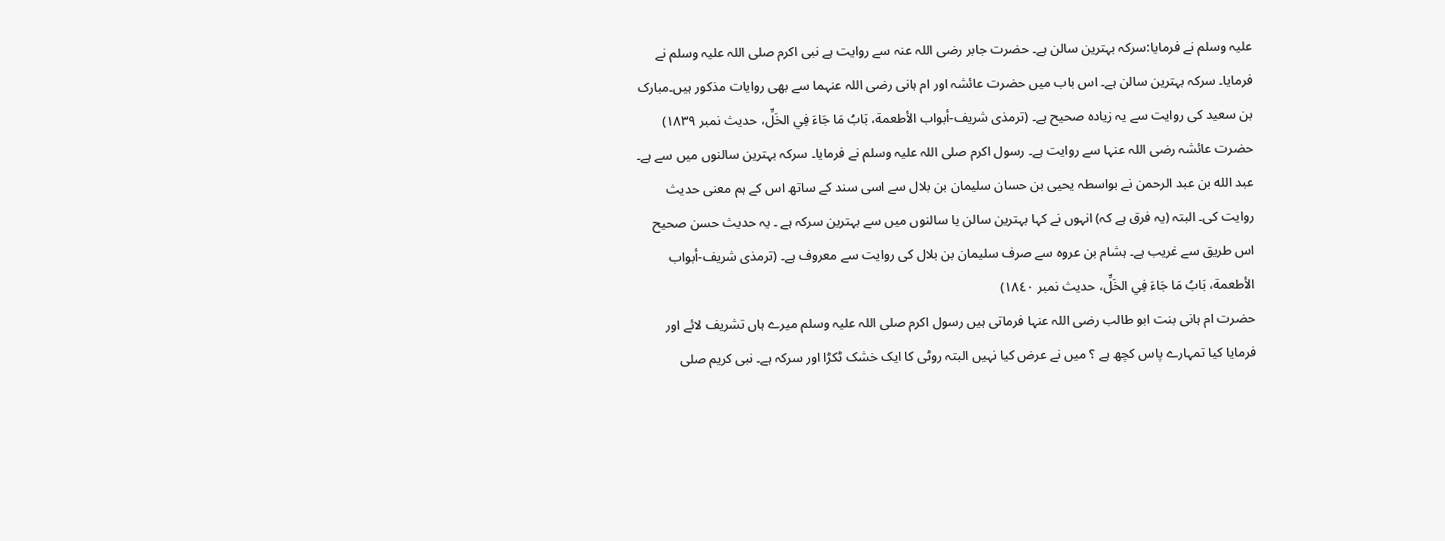علیہ وسلم نے فرمایا:سرکہ بہترین سالن ہے۔ حضرت جابر رضی اللہ عنہ سے روایت ہے نبی اکرم صلی اللہ علیہ وسلم نے فرمایا۔ سرکہ بہترین سالن ہے۔ اس باب میں حضرت عائشہ اور ام ہانی رضی اللہ عنہما سے بھی روایات مذکور ہیں۔مبارک بن سعید کی روایت سے یہ زیادہ صحیح ہے۔ (ترمذی شریف-أبواب الأطعمة، بَابُ مَا جَاءَ فِي الخَلِّ، حدیث نمبر ١٨٣٩)
حضرت عائشہ رضی اللہ عنہا سے روایت ہے۔ رسول اکرم صلی اللہ علیہ وسلم نے فرمایا۔ سرکہ بہترین سالنوں میں سے ہے۔ عبد الله بن عبد الرحمن نے بواسطہ یحیی بن حسان سلیمان بن بلال سے اسی سند کے ساتھ اس کے ہم معنی حدیث روایت کی۔ البتہ (یہ فرق ہے کہ) انہوں نے کہا بہترین سالن یا سالنوں میں سے بہترین سرکہ ہے ۔ یہ حدیث حسن صحیح اس طریق سے غریب ہے۔ ہشام بن عروہ سے صرف سلیمان بن بلال کی روایت سے معروف ہے۔ (ترمذی شریف-أبواب الأطعمة، بَابُ مَا جَاءَ فِي الخَلِّ، حدیث نمبر ١٨٤٠)
حضرت ام ہانی بنت ابو طالب رضی اللہ عنہا فرماتی ہیں رسول اکرم صلی اللہ علیہ وسلم میرے ہاں تشریف لائے اور فرمایا کیا تمہارے پاس کچھ ہے ؟ میں نے عرض کیا نہیں البتہ روٹی کا ایک خشک ٹکڑا اور سرکہ ہے۔ نبی کریم صلی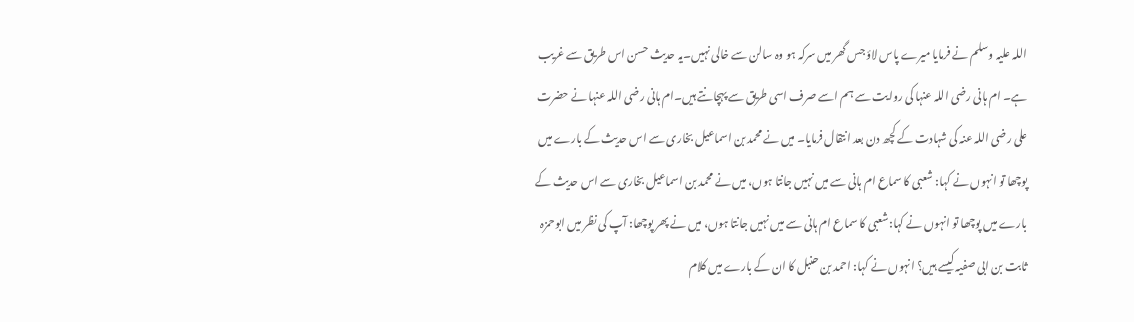اللہ علیہ وسلم نے فرمایا میرے پاس لاؤ جس گھر میں سرکہ ہو وہ سالن سے خالی نہیں۔یہ حدیث حسن اس طریق سے غریب ہے۔ ام ہانی رضی اللہ عنہا کی روایت سے ہم اسے صرف اسی طریق سے پہچانتے ہیں۔ام ہانی رضی اللہ عنہا نے حضرت علی رضی اللہ عنہ کی شہادت کے کچھ دن بعد انتقال فرمایا۔ میں نے محمد بن اسماعیل بخاری سے اس حدیث کے بارے میں پوچھا تو انہوں نے کہا: شعبی کا سماع ام ہانی سے میں نہیں جانتا ہوں، میں نے محمد بن اسماعیل بخاری سے اس حدیث کے بارے میں پوچھا تو انہوں نے کہا:شعبی کا سماع ام ہانی سے میں نہیں جانتا ہوں، میں نے پھر پوچھا: آپ کی نظر میں ابوحمزہ ثابت بن ابی صفیہ کیسے ہیں؟ انہوں نے کہا: احمد بن حنبل کا ان کے بارے میں کلام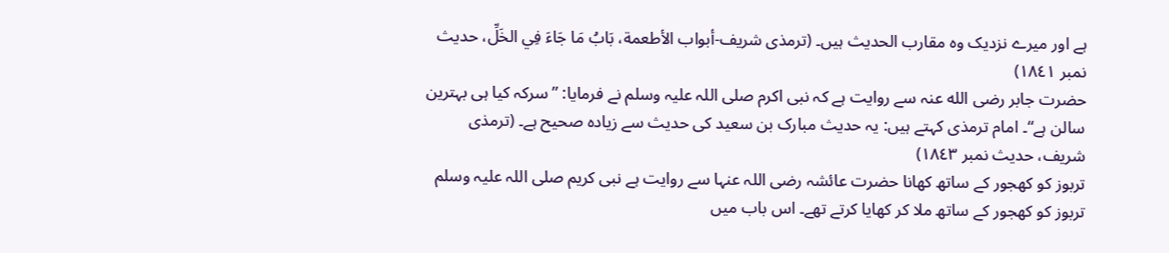ہے اور میرے نزدیک وہ مقارب الحدیث ہیں۔ (ترمذی شریف-أبواب الأطعمة، بَابُ مَا جَاءَ فِي الخَلِّ، حدیث نمبر ١٨٤١)
حضرت جابر رضی الله عنہ سے روایت ہے کہ نبی اکرم صلی اللہ علیہ وسلم نے فرمایا: ”سرکہ کیا ہی بہترین سالن ہے“۔ امام ترمذی کہتے ہیں: یہ حدیث مبارک بن سعید کی حدیث سے زیادہ صحیح ہے۔ (ترمذی شریف، حدیث نمبر ١٨٤٣)
تربوز کو کھجور کے ساتھ کھانا حضرت عائشہ رضی اللہ عنہا سے روایت ہے نبی کریم صلی اللہ علیہ وسلم تربوز کو کھجور کے ساتھ ملا کر کھایا کرتے تھے۔ اس باب میں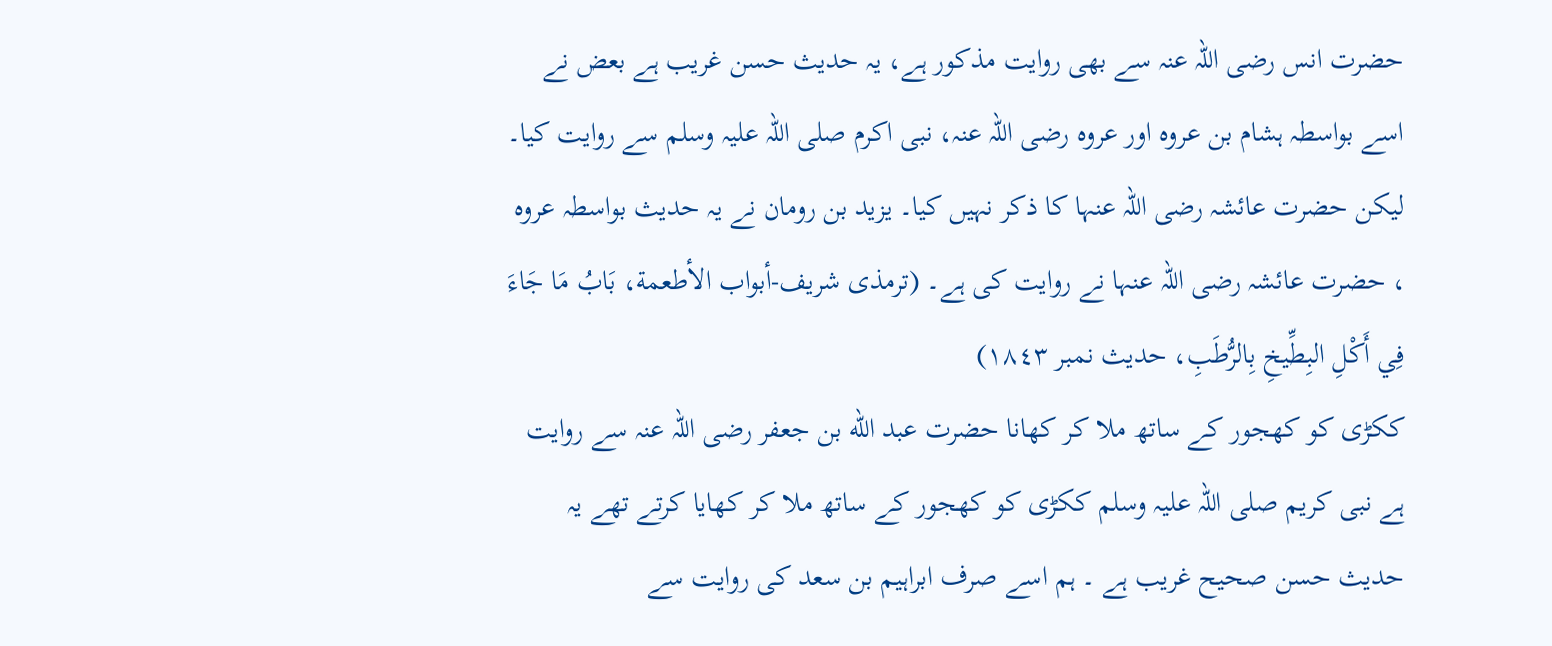حضرت انس رضی اللہ عنہ سے بھی روایت مذکور ہے، یہ حدیث حسن غریب ہے بعض نے اسے بواسطہ ہشام بن عروہ اور عروہ رضی اللہ عنہ، نبی اکرم صلی اللہ علیہ وسلم سے روایت کیا۔ لیکن حضرت عائشہ رضی اللہ عنہا کا ذکر نہیں کیا۔ یزید بن رومان نے یہ حدیث بواسطہ عروہ ، حضرت عائشہ رضی اللہ عنہا نے روایت کی ہے۔ (ترمذی شریف-أبواب الأطعمة، بَابُ مَا جَاءَ فِي أَكْلِ البِطِّيخِ بِالرُّطَبِ، حدیث نمبر ١٨٤٣)
ککڑی کو کھجور کے ساتھ ملا کر کھانا حضرت عبد الله بن جعفر رضی اللہ عنہ سے روایت ہے نبی کریم صلی اللہ علیہ وسلم ککڑی کو کھجور کے ساتھ ملا کر کھایا کرتے تھے یہ حدیث حسن صحیح غریب ہے ۔ ہم اسے صرف ابراہیم بن سعد کی روایت سے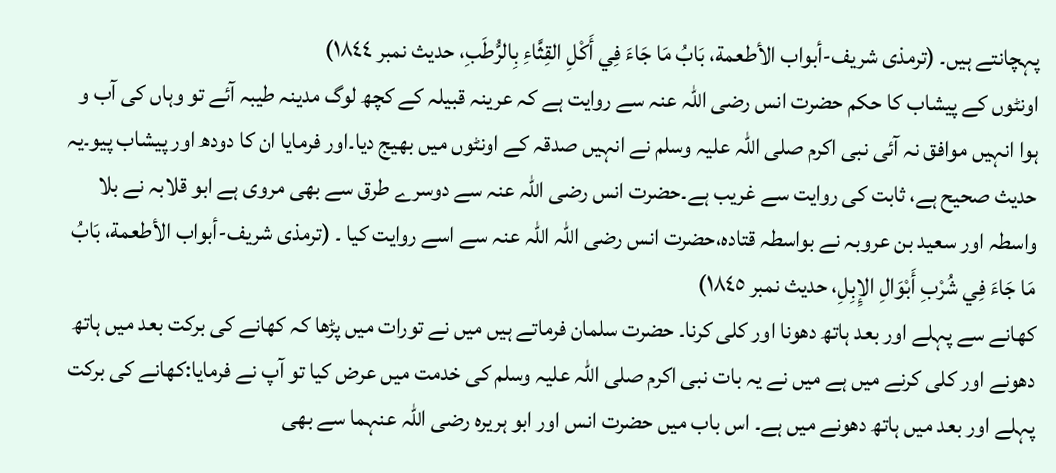پہچانتے ہیں۔ (ترمذی شریف-أبواب الأطعمة، بَابُ مَا جَاءَ فِي أَكْلِ القِثَّاءِ بِالرُّطَبِ، حدیث نمبر ١٨٤٤)
اونٹوں کے پیشاب کا حکم حضرت انس رضی اللہ عنہ سے روایت ہے کہ عرینہ قبیلہ کے کچھ لوگ مدینہ طیبہ آئے تو وہاں کی آب و ہوا انہیں موافق نہ آئی نبی اکرم صلی اللہ علیہ وسلم نے انہیں صدقہ کے اونٹوں میں بھیج دیا۔اور فرمایا ان کا دودھ اور پیشاب پیو۔یہ حدیث صحیح ہے، ثابت کی روایت سے غریب ہے۔حضرت انس رضی اللہ عنہ سے دوسرے طرق سے بھی مروی ہے ابو قلابہ نے بلا واسطہ اور سعید بن عروبہ نے بواسطہ قتادہ،حضرت انس رضی اللہ اللہ عنہ سے اسے روایت کیا ۔ (ترمذی شریف-أبواب الأطعمة، بَابُ مَا جَاءَ فِي شُرْبِ أَبْوَالِ الإِبِلِ، حدیث نمبر ١٨٤٥)
کھانے سے پہلے اور بعد ہاتھ دھونا اور کلی کرنا۔ حضرت سلمان فرماتے ہیں میں نے تورات میں پڑھا کہ کھانے کی برکت بعد میں ہاتھ دھونے اور کلی کرنے میں ہے میں نے یہ بات نبی اکرم صلی اللہ علیہ وسلم کی خدمت میں عرض کیا تو آپ نے فرمایا:کھانے کی برکت پہلے اور بعد میں ہاتھ دھونے میں ہے۔ اس باب میں حضرت انس اور ابو ہریرہ رضی اللہ عنہما سے بھی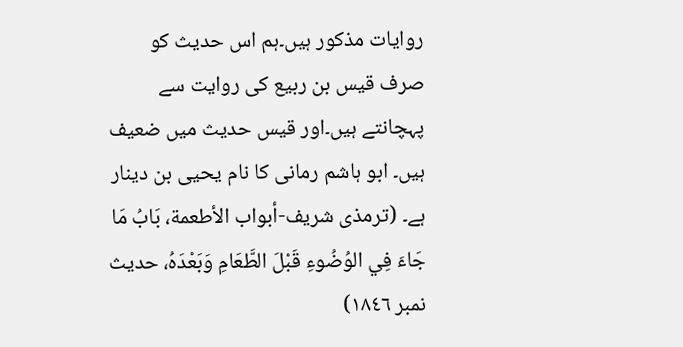روایات مذکور ہیں۔ہم اس حدیث کو صرف قیس بن ربیع کی روایت سے پہچانتے ہیں۔اور قیس حدیث میں ضعیف ہیں۔ ابو ہاشم رمانی کا نام یحیی بن دینار ہے۔ (ترمذی شریف-أبواب الأطعمة، بَابُ مَا جَاءَ فِي الوُضُوءِ قَبْلَ الطَّعَامِ وَبَعْدَهُ، حدیث نمبر ١٨٤٦)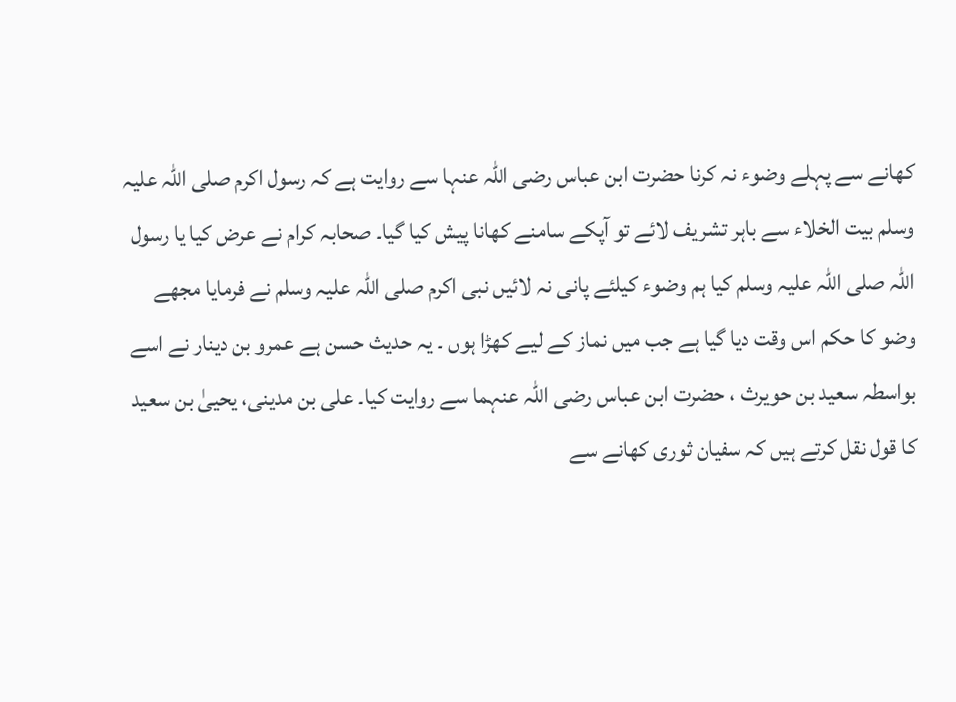کھانے سے پہلے وضوء نہ کرنا حضرت ابن عباس رضی اللہ عنہا سے روایت ہے کہ رسول اکرم صلی اللہ علیہ وسلم بیت الخلاء سے باہر تشریف لائے تو آپکے سامنے کھانا پیش کیا گیا۔ صحابہ کرام نے عرض کیا یا رسول اللہ صلی اللہ علیہ وسلم کیا ہم وضوء کیلئے پانی نہ لائیں نبی اکرم صلی اللہ علیہ وسلم نے فرمایا مجھے وضو کا حکم اس وقت دیا گیا ہے جب میں نماز کے لیے کھڑا ہوں ۔ یہ حدیث حسن ہے عمرو بن دینار نے اسے بواسطہ سعید بن حویرث ، حضرت ابن عباس رضی اللہ عنہما سے روایت کیا۔ علی بن مدینی، یحییٰ بن سعید کا قول نقل کرتے ہیں کہ سفیان ثوری کھانے سے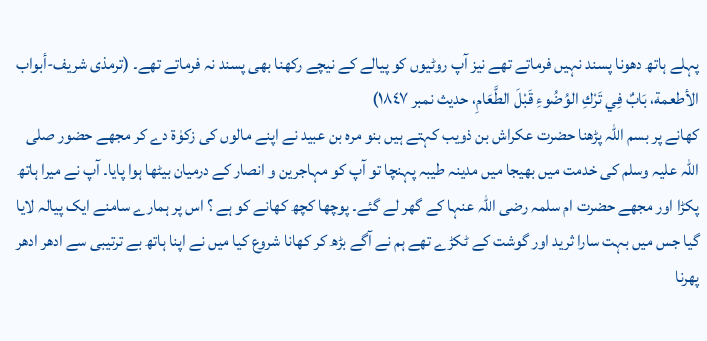پہلے ہاتھ دھونا پسند نہیں فرماتے تھے نیز آپ روٹیوں کو پیالے کے نیچے رکھنا بھی پسند نہ فرماتے تھے۔ (ترمذی شریف-أبواب الأطعمة، بَابٌ فِي تَرْكِ الوُضُوءِ قَبْلَ الطَّعَامِ، حدیث نمبر ١٨٤٧)
کھانے پر بسم اللہ پڑھنا حضرت عکراش بن ذویب کہتے ہیں بنو مرہ بن عبید نے اپنے مالوں کی زکوٰۃ دے کر مجھے حضور صلی اللہ علیہ وسلم کی خدمت میں بھیجا میں مدینہ طیبہ پہنچا تو آپ کو مہاجرین و انصار کے درمیان بیٹھا ہوا پایا۔ آپ نے میرا ہاتھ پکڑا اور مجھے حضرت ام سلمہ رضی اللہ عنہا کے گھر لے گئے۔ پوچھا کچھ کھانے کو ہے ؟ اس پر ہمارے سامنے ایک پیالہ لایا گیا جس میں بہت سارا ثرید اور گوشت کے ٹکڑے تھے ہم نے آگے بڑھ کر کھانا شروع کیا میں نے اپنا ہاتھ بے ترتیبی سے ادھر ادھر پھرنا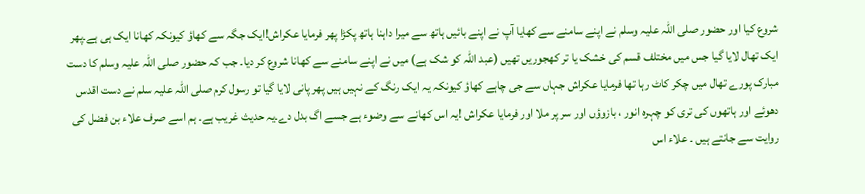شروع کیا اور حضور صلی اللہ علیہ وسلم نے اپنے سامنے سے کھایا آپ نے اپنے بائیں ہاتھ سے میرا داہنا ہاتھ پکڑا پھر فرمایا عکراش!ایک جگہ سے کھاؤ کیونکہ کھانا ایک ہی ہے۔پھر ایک تھال لایا گیا جس میں مختلف قسم کی خشک یا تر کھجوریں تھیں (عبد اللہ کو شک ہے) میں نے اپنے سامنے سے کھانا شروع کر دیا۔ جب کہ حضور صلی اللہ علیہ وسلم کا دست مبارک پورے تھال میں چکر کاٹ رہا تھا فرمایا عکراش جہاں سے جی چاہے کھاؤ کیونکہ یہ ایک رنگ کے نہیں ہیں پھر پانی لایا گیا تو رسول کرم صلی اللہ علیہ سلم نے دست اقدس دھوئے اور ہاتھوں کی تری کو چہرہ انور ، بازوؤں اور سر پر ملا اور فرمایا عکراش !یہ اس کھانے سے وضوء ہے جسے اگ بدل دے۔یہ حدیث غریب ہے۔ ہم اسے صرف علاء بن فضل کی روایت سے جانتے ہیں ۔ علاء اس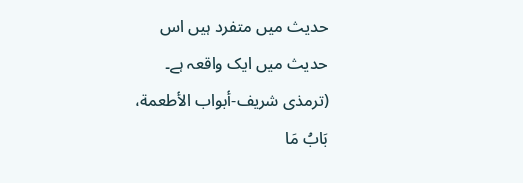حدیث میں متفرد ہیں اس حدیث میں ایک واقعہ ہے۔ (ترمذی شریف-أبواب الأطعمة، بَابُ مَا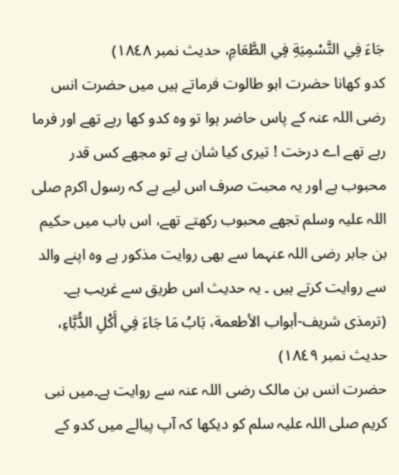جَاءَ فِي التَّسْمِيَةِ فِي الطَّعَامِ، حدیث نمبر ١٨٤٨)
کدو کھانا حضرت ابو طالوت فرماتے ہیں میں حضرت انس رضی اللہ عنہ کے پاس حاضر ہوا تو وہ کدو کھا رہے تھے اور فرما رہے تھے اے درخت ! تیری کیا شان ہے تو مجھے کس قدر محبوب ہے اور یہ محبت صرف اس لیے ہے کہ رسول اکرم صلی اللہ علیہ وسلم تجھے محبوب رکھتے تھے، اس باب میں حکیم بن جابر رضی اللہ عنہما سے بھی روایت مذکور ہے وہ اپنے والد سے روایت کرتے ہیں ۔ یہ حدیث اس طریق سے غریب ہے۔ (ترمذی شریف-أبواب الأطعمة، بَابُ مَا جَاءَ فِي أَكْلِ الدُّبَّاءِ، حدیث نمبر ١٨٤٩)
حضرت انس بن مالک رضی اللہ عنہ سے روایت ہے۔میں نبی کریم صلی اللہ علیہ سلم کو دیکھا کہ آپ پیالے میں کدو کے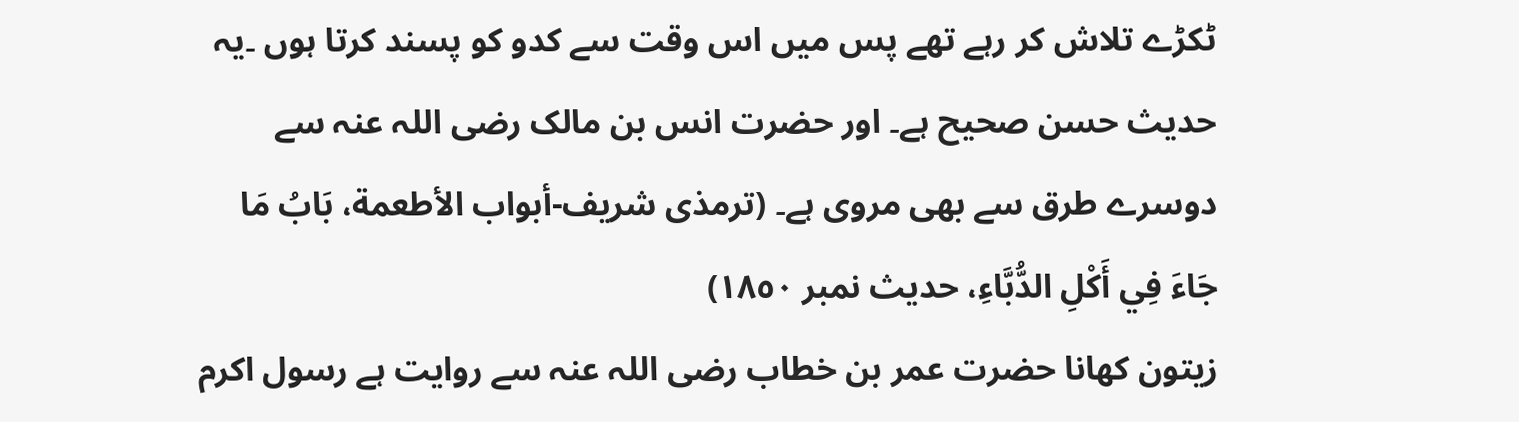ٹکڑے تلاش کر رہے تھے پس میں اس وقت سے کدو کو پسند کرتا ہوں ۔یہ حدیث حسن صحیح ہے۔ اور حضرت انس بن مالک رضی اللہ عنہ سے دوسرے طرق سے بھی مروی ہے۔ (ترمذی شریف-أبواب الأطعمة، بَابُ مَا جَاءَ فِي أَكْلِ الدُّبَّاءِ، حدیث نمبر ١٨٥٠)
زیتون کھانا حضرت عمر بن خطاب رضی اللہ عنہ سے روایت ہے رسول اکرم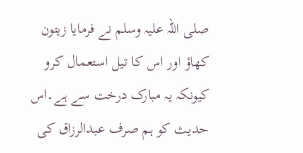صلی اللہ علیہ وسلم نے فرمایا زیتون کھاؤ اور اس کا تیل استعمال کرو کیونکہ یہ مبارک درخت سے ہے۔اس حدیث کو ہم صرف عبدالرزاق کی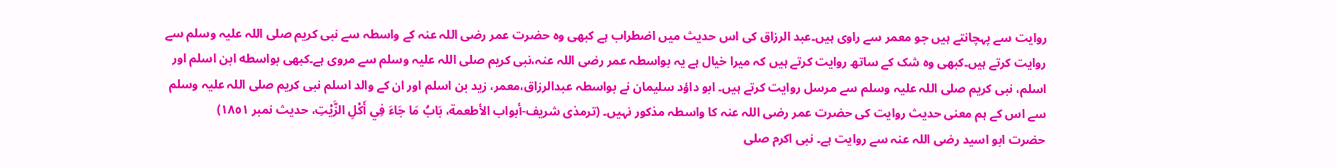روایت سے پہچانتے ہیں جو معمر سے راوی ہیں۔عبد الرزاق کی اس حدیث میں اضطراب ہے کبھی وہ حضرت عمر رضی اللہ عنہ کے واسطہ سے نبی کریم صلی اللہ علیہ وسلم سے روایت کرتے ہیں۔کبھی وہ شک کے ساتھ روایت کرتے ہیں کہ میرا خیال ہے یہ بواسطہ عمر رضی اللہ عنہ،نبی کریم صلی اللہ علیہ وسلم سے مروی ہے۔کبھی بواسطه ابن اسلم اور اسلم، نبی کریم صلی اللہ علیہ وسلم سے مرسل روایت کرتے ہیں۔ ابو داؤد سلیمان نے بواسطہ عبدالرزاق،معمر، زید بن اسلم اور ان کے والد اسلم نبی کریم صلی اللہ علیہ وسلم سے اس کے ہم معنی حدیث روایت کی حضرت عمر رضی اللہ عنہ کا واسطہ مذکور نہیں۔ (ترمذی شریف-أبواب الأطعمة، بَابُ مَا جَاءَ فِي أَكْلِ الزَّيْتِ، حدیث نمبر ١٨٥١)
حضرت ابو اسید رضی اللہ عنہ سے روایت ہے۔ نبی اکرم صلی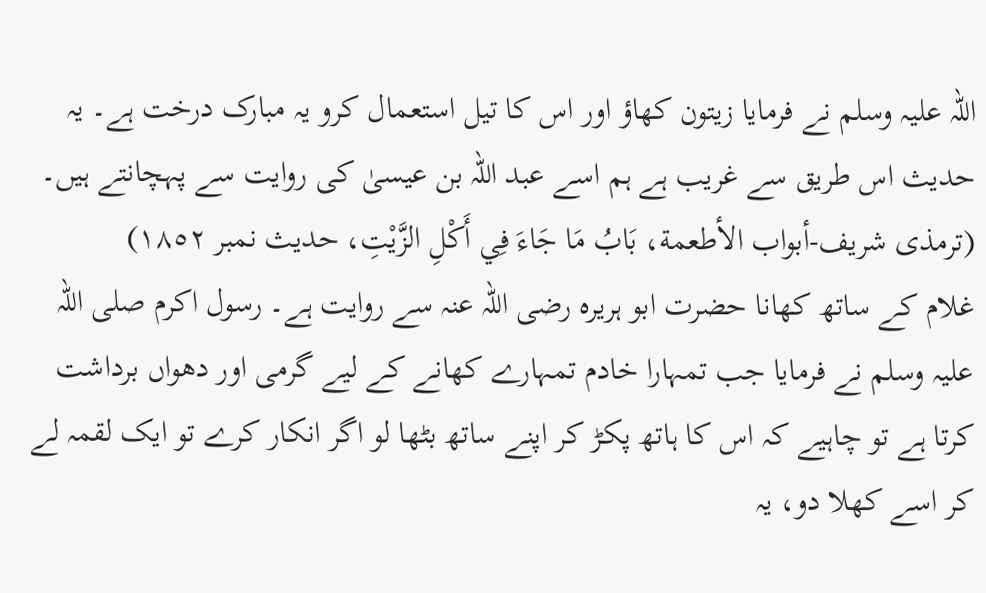اللہ علیہ وسلم نے فرمایا زیتون کھاؤ اور اس کا تیل استعمال کرو یہ مبارک درخت ہے۔ یہ حدیث اس طریق سے غریب ہے ہم اسے عبد اللہ بن عیسیٰ کی روایت سے پہچانتے ہیں۔ (ترمذی شریف-أبواب الأطعمة، بَابُ مَا جَاءَ فِي أَكْلِ الزَّيْتِ، حدیث نمبر ١٨٥٢)
غلام کے ساتھ کھانا حضرت ابو ہریرہ رضی اللہ عنہ سے روایت ہے۔ رسول اکرم صلی اللہ علیہ وسلم نے فرمایا جب تمہارا خادم تمہارے کھانے کے لیے گرمی اور دھواں برداشت کرتا ہے تو چاہیے کہ اس کا ہاتھ پکڑ کر اپنے ساتھ بٹھا لو اگر انکار کرے تو ایک لقمہ لے کر اسے کھلا دو، یہ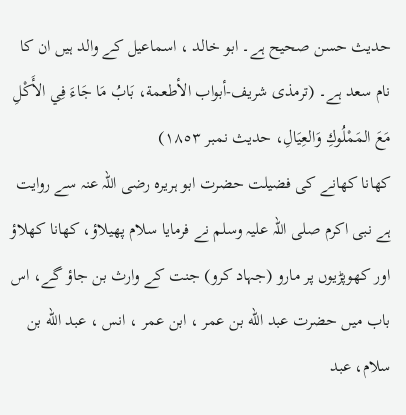حدیث حسن صحیح ہے۔ ابو خالد ، اسماعیل کے والد ہیں ان کا نام سعد ہے۔ (ترمذی شریف-أبواب الأطعمة، بَابُ مَا جَاءَ فِي الأَكْلِ مَعَ المَمْلُوكِ وَالعِيَالِ، حدیث نمبر ١٨٥٣)
کھانا کھانے کی فضیلت حضرت ابو ہریرہ رضی اللہ عنہ سے روایت ہے نبی اکرم صلی اللہ علیہ وسلم نے فرمایا سلام پھیلاؤ، کھانا کھلاؤ اور کھوپڑیوں پر مارو (جہاد کرو) جنت کے وارث بن جاؤ گے، اس باب میں حضرت عبد الله بن عمر ، ابن عمر ، انس ، عبد الله بن سلام، عبد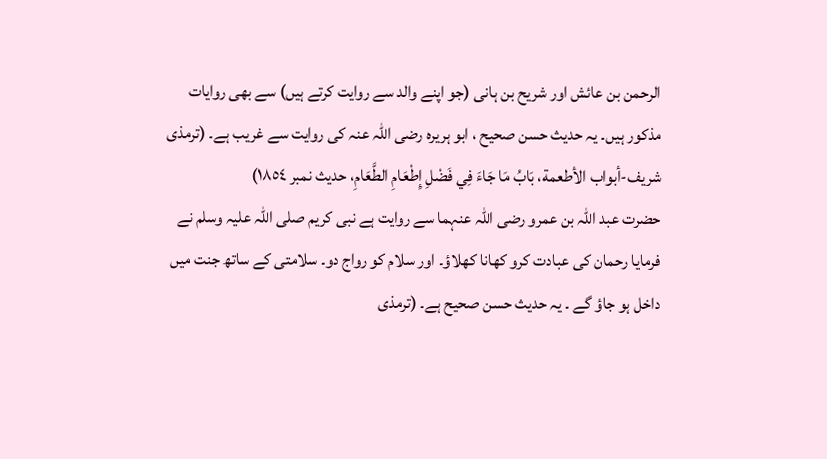الرحمن بن عائش اور شریح بن ہانی (جو اپنے والد سے روایت کرتے ہیں) سے بھی روایات مذکور ہیں۔ یہ حدیث حسن صحیح ، ابو ہریرہ رضی اللہ عنہ کی روایت سے غریب ہے۔ (ترمذی شریف-أبواب الأطعمة، بَابُ مَا جَاءَ فِي فَضْلِ إِطْعَامِ الطَّعَامِ، حدیث نمبر ١٨٥٤)
حضرت عبد اللہ بن عمرو رضی اللہ عنہما سے روایت ہے نبی کریم صلی اللہ علیہ وسلم نے فرمایا رحمان کی عبادت کرو کھانا کھلاؤ۔ اور سلام کو رواج دو۔ سلامتی کے ساتھ جنت میں داخل ہو جاؤ گے ۔ یہ حدیث حسن صحیح ہے۔ (ترمذی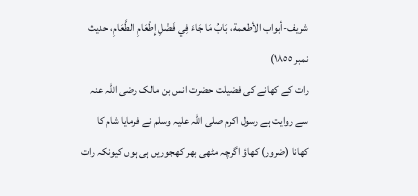شریف-أبواب الأطعمة، بَابُ مَا جَاءَ فِي فَضْلِ إِطْعَامِ الطَّعَامِ، حدیث نمبر ١٨٥٥)
رات کے کھانے کی فضیلت حضرت انس بن مالک رضی اللہ عنہ سے روایت ہے رسول اکرم صلی اللہ علیہ وسلم نے فرمایا شام کا کھانا (ضرور) کھاؤ اگرچہ مٹھی بھر کھجوریں ہی ہوں کیونکہ رات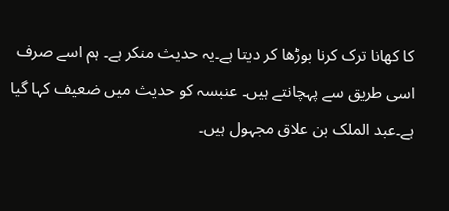کا کھانا ترک کرنا بوڑھا کر دیتا ہے۔یہ حدیث منکر ہے۔ ہم اسے صرف اسی طریق سے پہچانتے ہیں۔ عنبسہ کو حدیث میں ضعیف کہا گیا ہے۔عبد الملک بن علاق مجہول ہیں۔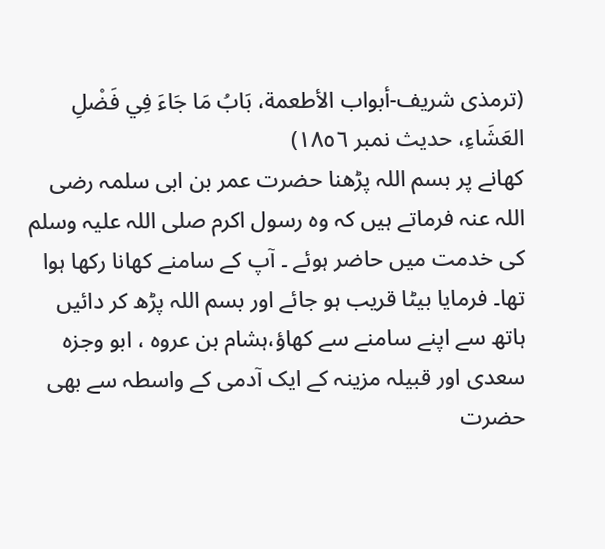(ترمذی شریف-أبواب الأطعمة، بَابُ مَا جَاءَ فِي فَضْلِ العَشَاءِ، حدیث نمبر ١٨٥٦)
کھانے پر بسم اللہ پڑھنا حضرت عمر بن ابی سلمہ رضی اللہ عنہ فرماتے ہیں کہ وہ رسول اکرم صلی اللہ علیہ وسلم کی خدمت میں حاضر ہوئے ۔ آپ کے سامنے کھانا رکھا ہوا تھا۔ فرمایا بیٹا قریب ہو جائے اور بسم اللہ پڑھ کر دائیں ہاتھ سے اپنے سامنے سے کھاؤ،ہشام بن عروہ ، ابو وجزہ سعدی اور قبیلہ مزینہ کے ایک آدمی کے واسطہ سے بھی حضرت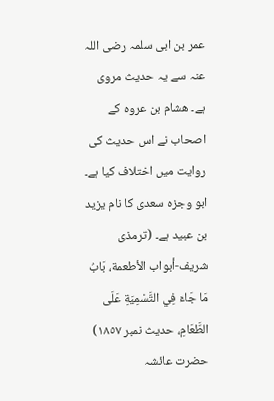عمر بن ابی سلمہ رضی اللہ عنہ سے یہ حدیث مروی ہے۔ ھشام بن عروہ کے اصحاب نے اس حدیث کی روایت میں اختلاف کیا ہے۔ ابو وجزه سعدی کا نام یزید بن عبید ہے۔ (ترمذی شریف-أبواب الأطعمة، بَابُ مَا جَاءَ فِي التَّسْمِيَةِ عَلَى الطَّعَامِ، حدیث نمبر ١٨٥٧)
حضرت عائشہ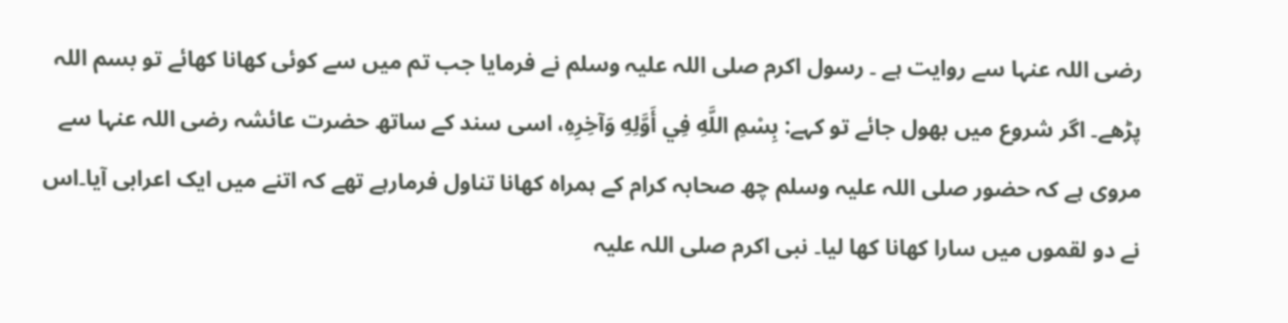رضی اللہ عنہا سے روایت ہے ۔ رسول اکرم صلی اللہ علیہ وسلم نے فرمایا جب تم میں سے کوئی کھانا کھائے تو بسم اللہ پڑھے۔ اگر شروع میں بھول جائے تو کہے: بِسْمِ اللَّهِ فِي أَوَّلِهِ وَآخِرِهِ، اسی سند کے ساتھ حضرت عائشہ رضی اللہ عنہا سے مروی ہے کہ حضور صلی اللہ علیہ وسلم چھ صحابہ کرام کے ہمراہ کھانا تناول فرمارہے تھے کہ اتنے میں ایک اعرابی آیا۔اس نے دو لقموں میں سارا کھانا کھا لیا۔ نبی اکرم صلی اللہ علیہ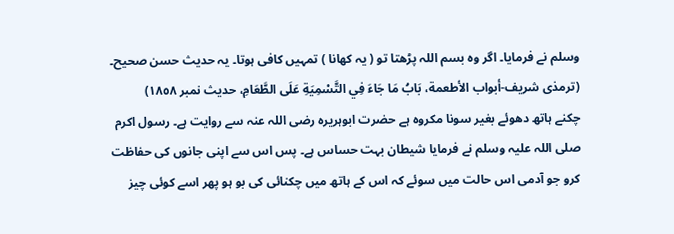وسلم نے فرمایا۔ اگر وہ بسم اللہ پڑھتا تو ( یہ کھانا ) تمہیں کافی ہوتا۔ یہ حدیث حسن صحیح۔ (ترمذی شریف-أبواب الأطعمة، بَابُ مَا جَاءَ فِي التَّسْمِيَةِ عَلَى الطَّعَامِ، حدیث نمبر ١٨٥٨)
چکنے ہاتھ دھوئے بغیر سونا مکروہ ہے حضرت ابوہریرہ رضی اللہ عنہ سے روایت ہے۔ رسول اکرم صلی اللہ علیہ وسلم نے فرمایا شیطان بہت حساس ہے۔ پس اس سے اپنی جانوں کی حفاظت کرو جو آدمی اس حالت میں سوئے کہ اس کے ہاتھ میں چکنائی کی بو ہو پھر اسے کوئی چیز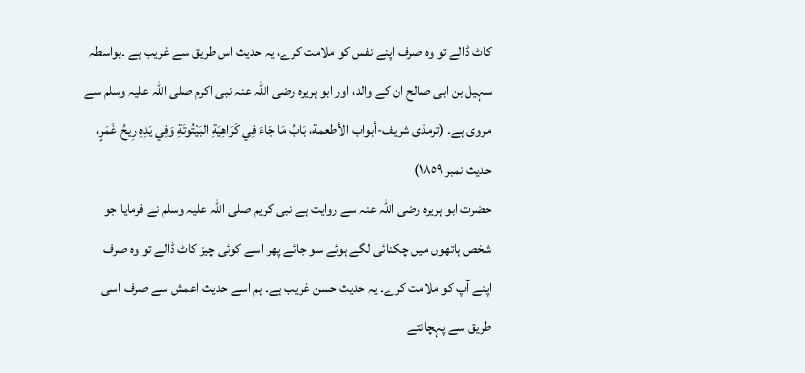کاٹ ڈالے تو وہ صرف اپنے نفس کو ملامت کرے، یہ حدیث اس طریق سے غریب ہے ۔بواسطہ سہیل بن ابی صالح ان کے والد، اور ابو ہریرہ رضی اللہ عنہ نبی اکرم صلی اللہ علیہ وسلم سے مروی ہے۔ (ترمذی شریف-أبواب الأطعمة، بَابُ مَا جَاءَ فِي كَرَاهِيَةِ البَيْتُوتَةِ وَفِي يَدِهِ رِيحُ غَمَرٍ، حدیث نمبر ١٨٥٩)
حضرت ابو ہریرہ رضی اللہ عنہ سے روایت ہے نبی کریم صلی اللہ علیہ وسلم نے فرمایا جو شخص ہاتھوں میں چکنائی لگے ہوئے سو جائے پھر اسے کوئی چیز کاٹ ڈالے تو وہ صرف اپنے آپ کو ملامت کرے۔ یہ حدیث حسن غریب ہے۔ ہم اسے حدیث اعمش سے صرف اسی طریق سے پہچانتے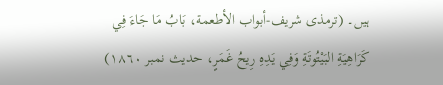ہیں۔ (ترمذی شریف-أبواب الأطعمة، بَابُ مَا جَاءَ فِي كَرَاهِيَةِ البَيْتُوتَةِ وَفِي يَدِهِ رِيحُ غَمَرٍ، حدیث نمبر ١٨٦٠)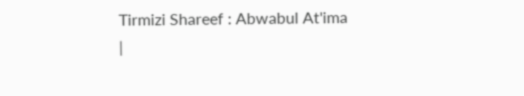Tirmizi Shareef : Abwabul At'ima
|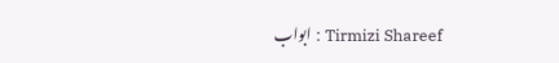Tirmizi Shareef : ابواب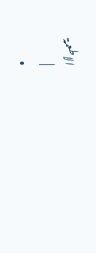الاطعمۃ
|
•